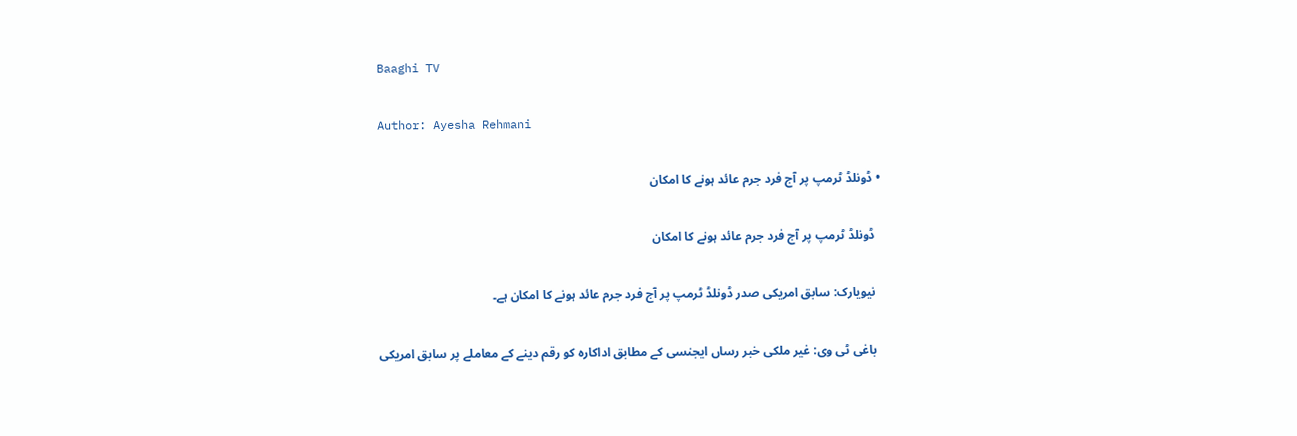Baaghi TV

Author: Ayesha Rehmani

  • ڈونلڈ ٹرمپ پر آج فرد جرم عائد ہونے کا امکان

    ڈونلڈ ٹرمپ پر آج فرد جرم عائد ہونے کا امکان

    نیویارک: سابق امریکی صدر ڈونلڈ ٹرمپ پر آج فرد جرم عائد ہونے کا امکان ہے۔

    باغی ٹی وی: غیر ملکی خبر رساں ایجنسی کے مطابق اداکارہ کو رقم دینے کے معاملے پر سابق امریکی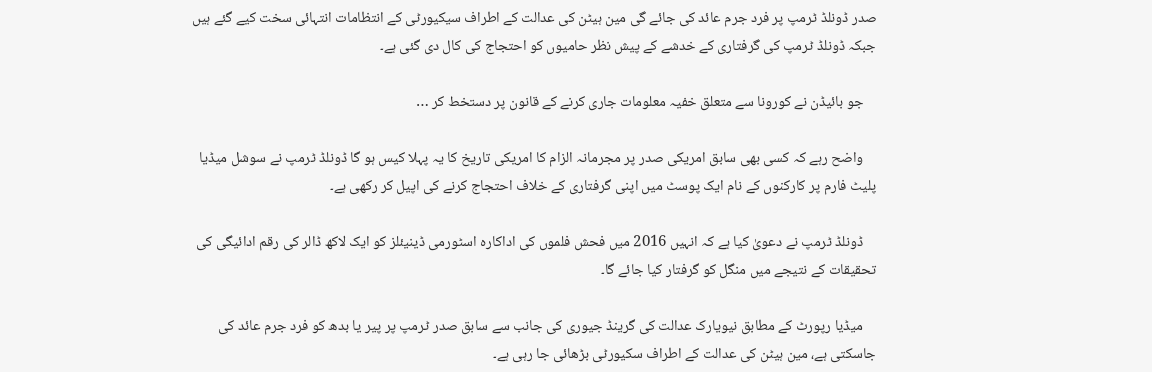صدر ڈونلڈ ٹرمپ پر فرد جرم عائد کی جائے گی مین ہیٹن کی عدالت کے اطراف سیکیورٹی کے انتظامات انتہائی سخت کیے گئے ہیں جبکہ ڈونلڈ ٹرمپ کی گرفتاری کے خدشے کے پیش نظر حامیوں کو احتجاج کی کال دی گئی ہے۔

    جو بائیڈن نے کورونا سے متعلق خفیہ معلومات جاری کرنے کے قانون پر دستخط کر …

    واضح رہے کہ کسی بھی سابق امریکی صدر پر مجرمانہ الزام کا امریکی تاریخ کا یہ پہلا کیس ہو گا ڈونلڈ ٹرمپ نے سوشل میڈیا پلیٹ فارم پر کارکنوں کے نام ایک پوسٹ میں اپنی گرفتاری کے خلاف احتجاج کرنے کی اپیل کر رکھی ہے۔

    ڈونلڈ ٹرمپ نے دعویٰ کیا ہے کہ انہیں 2016 میں فحش فلموں کی اداکارہ اسٹورمی ڈینیئلز کو ایک لاکھ ڈالر کی رقم ادائیگی کی تحقیقات کے نتیجے میں منگل کو گرفتار کیا جائے گا۔

    میڈیا رپورٹ کے مطابق نیویارک عدالت کی گرینڈ جیوری کی جانب سے سابق صدر ٹرمپ پر پیر یا بدھ کو فرد جرم عائد کی جاسکتی ہے، مین ہیٹن کی عدالت کے اطراف سکیورٹی بڑھائی جا رہی ہے۔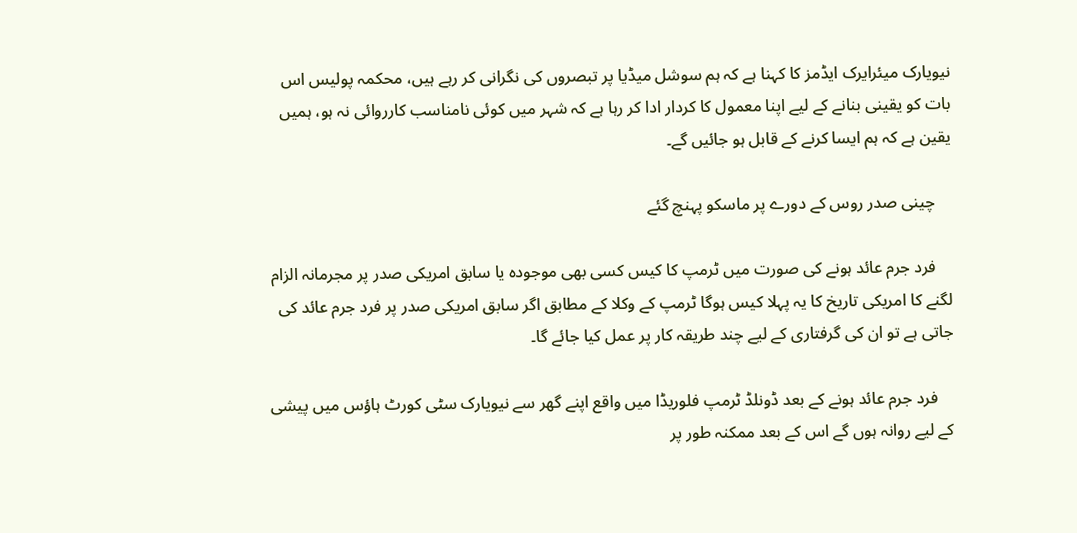نیویارک میئرایرک ایڈمز کا کہنا ہے کہ ہم سوشل میڈیا پر تبصروں کی نگرانی کر رہے ہیں، محکمہ پولیس اس بات کو یقینی بنانے کے لیے اپنا معمول کا کردار ادا کر رہا ہے کہ شہر میں کوئی نامناسب کارروائی نہ ہو، ہمیں یقین ہے کہ ہم ایسا کرنے کے قابل ہو جائیں گے۔

    چینی صدر روس کے دورے پر ماسکو پہنچ گئے

    فرد جرم عائد ہونے کی صورت میں ٹرمپ کا کیس کسی بھی موجودہ یا سابق امریکی صدر پر مجرمانہ الزام لگنے کا امریکی تاریخ کا یہ پہلا کیس ہوگا ٹرمپ کے وکلا کے مطابق اگر سابق امریکی صدر پر فرد جرم عائد کی جاتی ہے تو ان کی گرفتاری کے لیے چند طریقہ کار پر عمل کیا جائے گا۔

    فرد جرم عائد ہونے کے بعد ڈونلڈ ٹرمپ فلوریڈا میں واقع اپنے گھر سے نیویارک سٹی کورٹ ہاؤس میں پیشی کے لیے روانہ ہوں گے اس کے بعد ممکنہ طور پر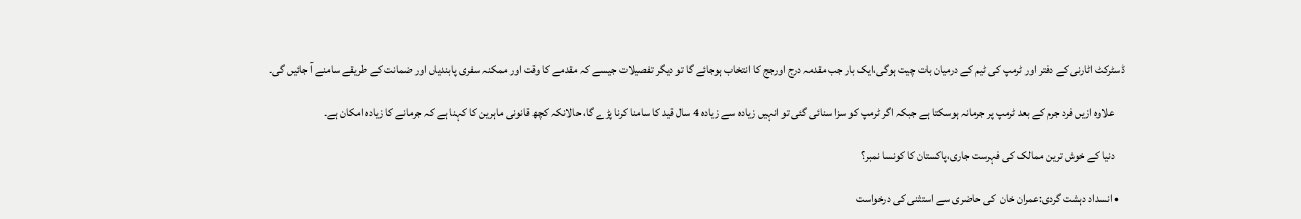ڈسٹرکٹ اٹارنی کے دفتر اور ٹرمپ کی ٹیم کے درمیان بات چیت ہوگی،ایک بار جب مقدمہ درج اورجج کا انتخاب ہوجائے گا تو دیگر تفصیلات جیسے کہ مقدمے کا وقت اور ممکنہ سفری پابندیاں اور ضمانت کے طریقے سامنے آ جائیں گی۔

    علاوہ ازیں فرد جرم کے بعد ٹرمپ پر جرمانہ ہوسکتا ہے جبکہ اگر ٹرمپ کو سزا سنائی گئی تو انہیں زیادہ سے زیادہ 4 سال قید کا سامنا کرنا پڑے گا، حالانکہ کچھ قانونی ماہرین کا کہنا ہے کہ جرمانے کا زیادہ امکان ہے۔

    دنیا کے خوش ترین ممالک کی فہرست جاری،پاکستان کا کونسا نمبر؟

  • انسداد دہشت گردی:عمران خان  کی حاضری سے استثنی کی درخواست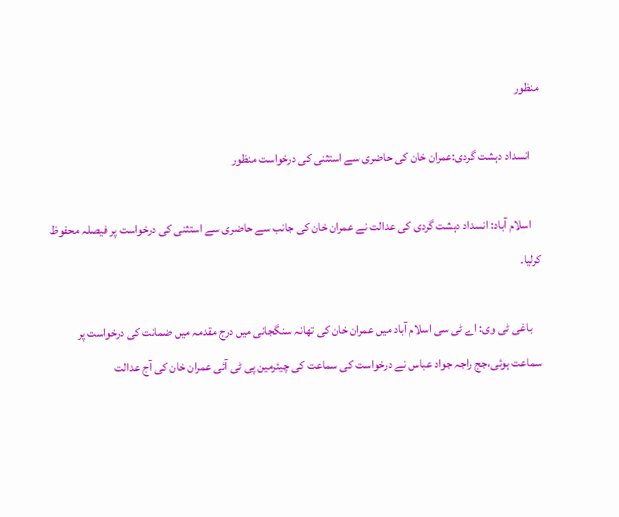منظور

    انسداد دہشت گردی:عمران خان کی حاضری سے استثنی کی درخواست منظور

    اسلام آباد: انسداد دہشت گردی کی عدالت نے عمران خان کی جانب سے حاضری سے استثنی کی درخواست پر فیصلہ محفوظ کرلیا۔

    باغی ٹی وی: اے ٹی سی اسلام آباد میں عمران خان کی تھانہ سنگجانی میں درج مقدمہ میں ضمانت کی درخواست پر سماعت ہوئی،جج راجہ جواد عباس نے درخواست کی سماعت کی چیئرمین پی ٹی آئی عمران خان کی آج عدالت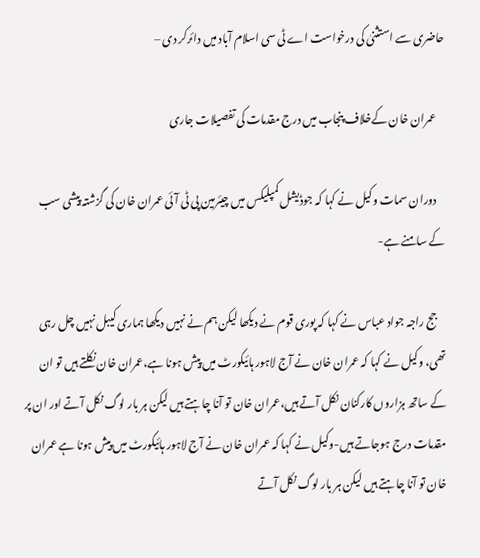حاضری سے استثنیٰ کی درخواست اے ٹی سی اسلام آباد میں دائرکر دی –

    عمران خان کےخلاف پنجاب میں درج مقدمات کی تفصیلات جاری

    دوران سمات وکیل نے کہا کہ جوڈیشل کمپلیکس میں چیئرمین پی ٹی آئی عمران خان کی گزشتہ پیشی سب کے سامنے ہے-

    جج راجہ جواد عباس نے کہا کہ پوری قوم نے دیکھا لیکن ہم نے نہیں دیکھا ہماری کیبل نہیں چل رہی تھی، وکیل نے کہا کہ عمران خان نے آج لاہور ہائیکورٹ میں پیش ہونا ہے،عمران خان نکلتے ہیں تو ان کے ساتھ ہزاروں کارکنان نکل آتے ہیں،عمران خان تو آنا چاہتے ہیں لیکن ہر بار لوگ نکل آتے اور ان پر مقدمات درج ہوجاتے ہیں-وکیل نے کہا کہ عمران خان نے آج لاہور ہائیکورٹ میں پیش ہونا ہے عمران خان تو آنا چاہتے ہیں لیکن ہر بار لوگ نکل آتے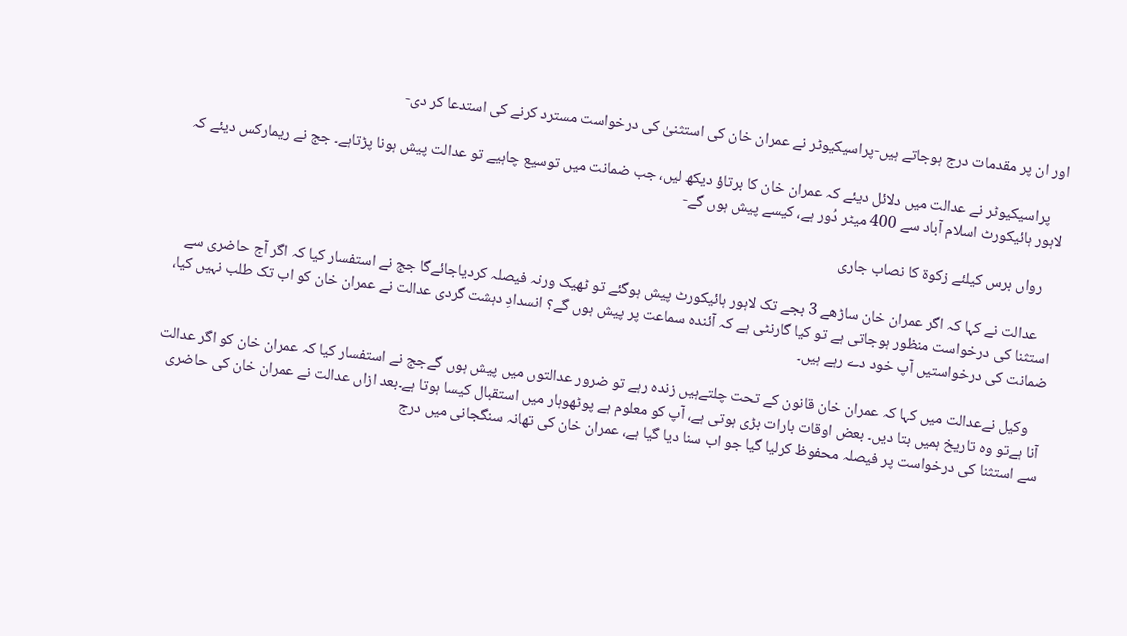اور ان پر مقدمات درج ہوجاتے ہیں-پراسیکیوٹر نے عمران خان کی استثنیٰ کی درخواست مسترد کرنے کی استدعا کر دی-

    پراسیکیوٹر نے عدالت میں دلائل دیئے کہ عمران خان کا برتاؤ دیکھ لیں، جب ضمانت میں توسیع چاہیے تو عدالت پیش ہونا پڑتاہے۔ جج نے ریمارکس دیئے کہ لاہور ہائیکورٹ اسلام آباد سے 400 میٹر دُور ہے، کیسے پیش ہوں گے-

    رواں برس کیلئے زکوۃ کا نصاب جاری

    عدالت نے کہا کہ اگر عمران خان ساڑھے 3 بجے تک لاہور ہائیکورٹ پیش ہوگئے تو ٹھیک ورنہ فیصلہ کردیاجائےگا جج نے استفسار کیا کہ اگر آج حاضری سے استثنا کی درخواست منظور ہوجاتی ہے تو کیا گارنٹی ہے کہ آئندہ سماعت پر پیش ہوں گے؟ انسدادِ دہشت گردی عدالت نے عمران خان کو اب تک طلب نہیں کیا، ضمانت کی درخواستیں آپ خود دے رہے ہیں۔

    وکیل نےعدالت میں کہا کہ عمران خان قانون کے تحت چلتےہیں زندہ رہے تو ضرور عدالتوں میں پیش ہوں گےجج نے استفسار کیا کہ عمران خان کو اگر عدالت آنا ہےتو وہ تاریخ ہمیں بتا دیں۔ بعض اوقات بارات بڑی ہوتی ہے، آپ کو معلوم ہے پوٹھوہار میں استقبال کیسا ہوتا ہے۔بعد ازاں عدالت نے عمران خان کی حاضری سے استثنا کی درخواست پر فیصلہ محفوظ کرلیا گیا جو اب سنا دیا گیا ہے، عمران خان کی تھانہ سنگجانی میں درج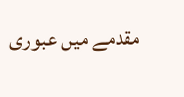مقدمے میں عبوری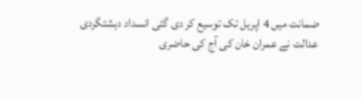ضمانت میں 4 اپریل تک توسیع کر دی گئی انسداد دہشتگردی عدالت نے عمران خان کی آج کی حاضری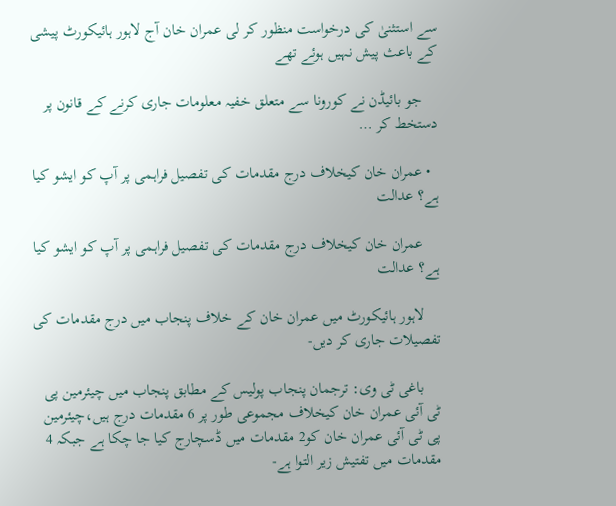سے استثنیٰ کی درخواست منظور کر لی عمران خان آج لاہور ہائیکورٹ پیشی کے باعث پیش نہیں ہوئے تھے

    جو بائیڈن نے کورونا سے متعلق خفیہ معلومات جاری کرنے کے قانون پر دستخط کر …

  • عمران خان کیخلاف درج مقدمات کی تفصیل فراہمی پر آپ کو ایشو کیا ہے؟ عدالت

    عمران خان کیخلاف درج مقدمات کی تفصیل فراہمی پر آپ کو ایشو کیا ہے؟ عدالت

    لاہور ہائیکورٹ میں عمران خان کے خلاف پنجاب میں درج مقدمات کی تفصیلات جاری کر دیں-

    باغی ٹی وی: ترجمان پنجاب پولیس کے مطابق پنجاب میں چیئرمین پی ٹی آئی عمران خان کیخلاف مجموعی طور پر 6 مقدمات درج ہیں،چیئرمین پی ٹی آئی عمران خان کو2 مقدمات میں ڈسچارج کیا جا چکا ہے جبکہ 4 مقدمات میں تفتیش زیر التوا ہے-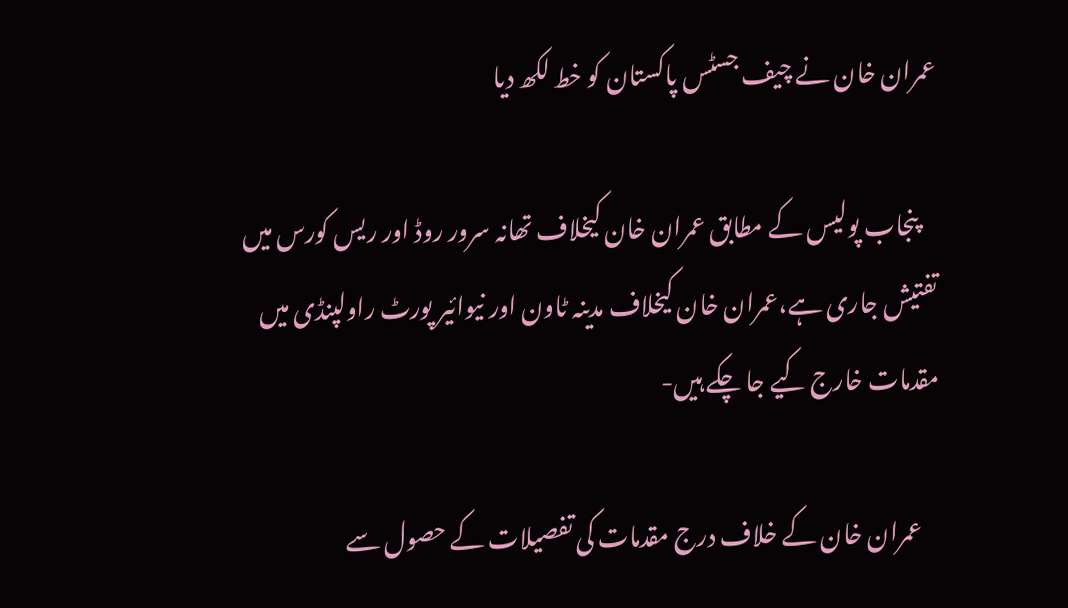عمران خان نے چیف جسٹس پاکستان کو خط لکھ دیا

    پنجاب پولیس کے مطابق عمران خان کیخلاف تھانہ سرور روڈ اور ریس کورس میں تفتیش جاری ہے،عمران خان کیخلاف مدینہ ٹاون اور نیوائیر پورٹ راولپنڈی میں مقدمات خارج کیے جا چکے ہیں-

    عمران خان کے خلاف درج مقدمات کی تفصیلات کے حصول سے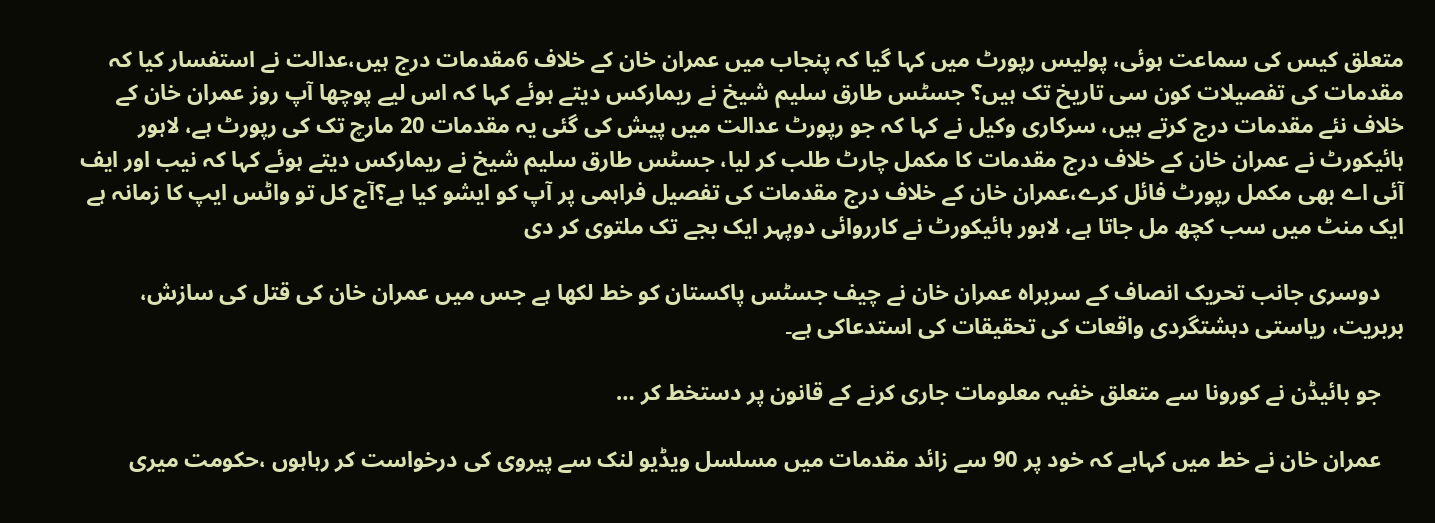متعلق کیس کی سماعت ہوئی، پولیس رپورٹ میں کہا گیا کہ پنجاب میں عمران خان کے خلاف 6مقدمات درج ہیں،عدالت نے استفسار کیا کہ مقدمات کی تفصیلات کون سی تاریخ تک ہیں؟ جسٹس طارق سلیم شیخ نے ریمارکس دیتے ہوئے کہا کہ اس لیے پوچھا آپ روز عمران خان کے خلاف نئے مقدمات درج کرتے ہیں، سرکاری وکیل نے کہا کہ جو رپورٹ عدالت میں پیش کی گئی یہ مقدمات 20 مارچ تک کی رپورٹ ہے، لاہور ہائیکورٹ نے عمران خان کے خلاف درج مقدمات کا مکمل چارٹ طلب کر لیا، جسٹس طارق سلیم شیخ نے ریمارکس دیتے ہوئے کہا کہ نیب اور ایف آئی اے بھی مکمل رپورٹ فائل کرے،عمران خان کے خلاف درج مقدمات کی تفصیل فراہمی پر آپ کو ایشو کیا ہے؟آج کل تو واٹس ایپ کا زمانہ ہے ایک منٹ میں سب کچھ مل جاتا ہے، لاہور ہائیکورٹ نے کارروائی دوپہر ایک بجے تک ملتوی کر دی

    دوسری جانب تحریک انصاف کے سربراہ عمران خان نے چیف جسٹس پاکستان کو خط لکھا ہے جس میں عمران خان کی قتل کی سازش، بربریت، ریاستی دہشتگردی واقعات کی تحقیقات کی استدعاکی ہے۔

    جو بائیڈن نے کورونا سے متعلق خفیہ معلومات جاری کرنے کے قانون پر دستخط کر …

    عمران خان نے خط میں کہاہے کہ خود پر 90 سے زائد مقدمات میں مسلسل ویڈیو لنک سے پیروی کی درخواست کر رہاہوں ،حکومت میری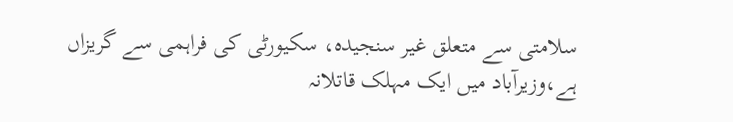سلامتی سے متعلق غیر سنجیدہ، سکیورٹی کی فراہمی سے گریزاں ہے،وزیرآباد میں ایک مہلک قاتلانہ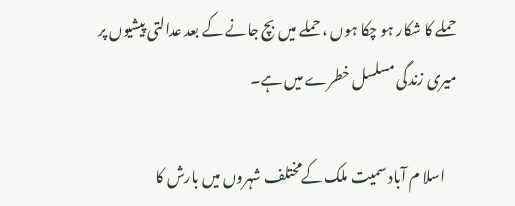حملے کا شکار ہو چکا ہوں ، حملے میں بچ جانے کے بعد عدالتی پیشیوں پر میری زندگی مسلسل خطرے میں ہے۔

    اسلا م آباد سمیت ملک کےمختلف شہروں میں بارش کا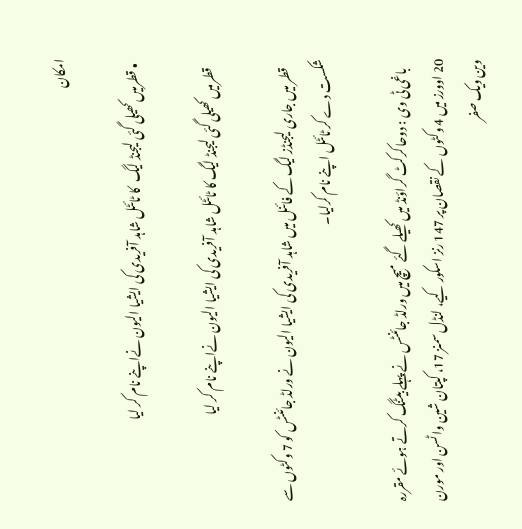امکان

  • قطرمیں کھیلی گئی لیجنڈ لیگ  کا ٹائٹل شاہد آفریدی کی ایشیا الیون نےاپنے نام کر لیا

    قطرمیں کھیلی گئی لیجنڈ لیگ کا ٹائٹل شاہد آفریدی کی ایشیا الیون نےاپنے نام کر لیا

    قطر میں جاری لیجنڈز لیگ کے فائنل میں شاہد آفریدی کی ایشیا الیون نے ورلڈ جائنٹس کو 7 وکٹوں سے شکست دے کر ٹائٹل اپنے نام کرلیا۔

    باغی ٹی وی : دوحا کرکٹ گراؤنڈ میں کھیلے گئے میچ میں ورلڈ جائنٹس نے پہلے بیٹنگ کرتے ہوئے مقررہ 20 اوورز میں 4 وکٹوں کے نقصان پر 147 رنز اسکور کیے، لنڈل سمنز 17، کپتان شین واٹسن اور مورن وین ویک صفر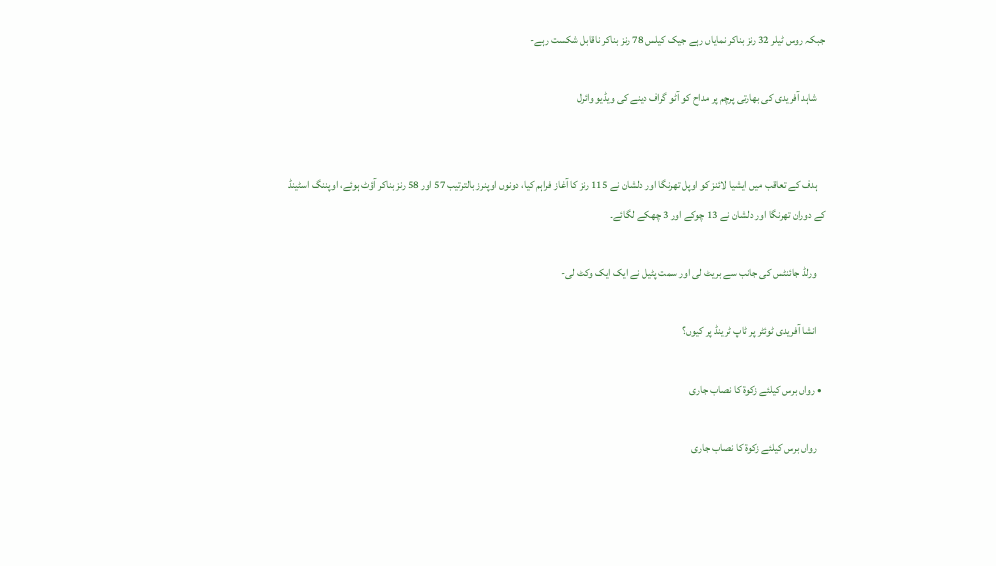جبکہ روس ٹیلر 32 رنز بناکر نمایاں رہے جیک کیلس 78 رنز بناکر ناقابل شکست رہے-

    شاہد آفریدی کی بھارتی پرچم پر مداح کو آٹو گراف دینے کی ویڈیو وائرل


    ہدف کے تعاقب میں ایشیا لائنز کو اوپل تھرنگا اور دلشان نے 115 رنز کا آغاز فراہم کیا، دونوں اوپنرز بالترتیب 57 اور 58 رنز بناکر آؤٹ ہوئے، اوپننگ اسٹینڈ کے دوران تھرنگا اور دلشان نے 13 چوکے اور 3 چھکے لگائے۔

    ورلڈ جائنٹس کی جانب سے بریٹ لی اور سمت پٹیل نے ایک ایک وکٹ لی-

    انشا آفریدی ٹوئٹر پر ٹاپ ٹرینڈ پر کیوں؟

  • رواں برس کیلئے زکوۃ کا نصاب جاری

    رواں برس کیلئے زکوۃ کا نصاب جاری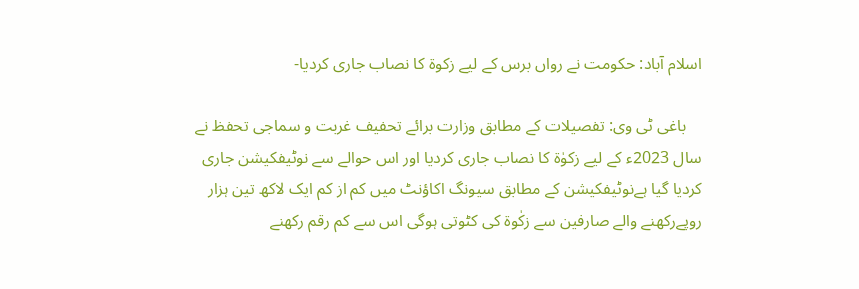اسلام آباد: حکومت نے رواں برس کے لیے زکوۃ کا نصاب جاری کردیا-

    باغی ٹی وی: تفصیلات کے مطابق وزارت برائے تحفیف غربت و سماجی تحفظ نے سال 2023ء کے لیے زکوٰۃ کا نصاب جاری کردیا اور اس حوالے سے نوٹیفکیشن جاری کردیا گیا ہےنوٹیفکیشن کے مطابق سیونگ اکاؤنٹ میں کم از کم ایک لاکھ تین ہزار روپےرکھنے والے صارفین سے زکٰوة کی کٹوتی ہوگی اس سے کم رقم رکھنے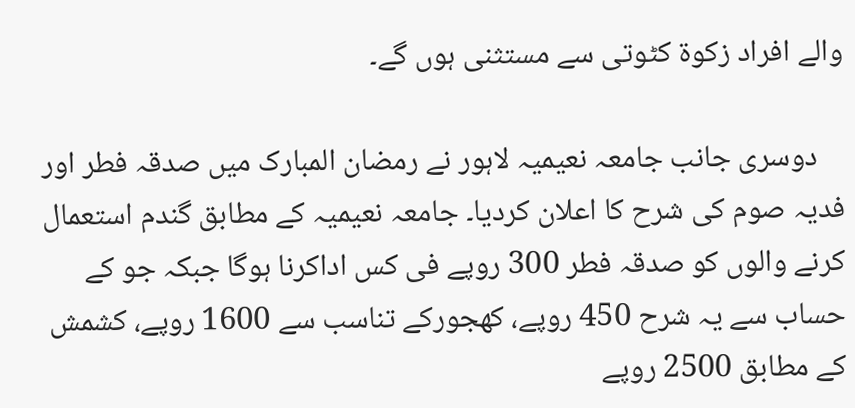والے افراد زکوۃ کٹوتی سے مستثنی ہوں گے۔

    دوسری جانب جامعہ نعیمیہ لاہور نے رمضان المبارک میں صدقہ فطر اور فدیہ صوم کی شرح کا اعلان کردیا۔ جامعہ نعیمیہ کے مطابق گندم استعمال کرنے والوں کو صدقہ فطر 300 روپے فی کس اداکرنا ہوگا جبکہ جو کے حساب سے یہ شرح 450 روپے، کھجورکے تناسب سے 1600 روپے، کشمش کے مطابق 2500 روپے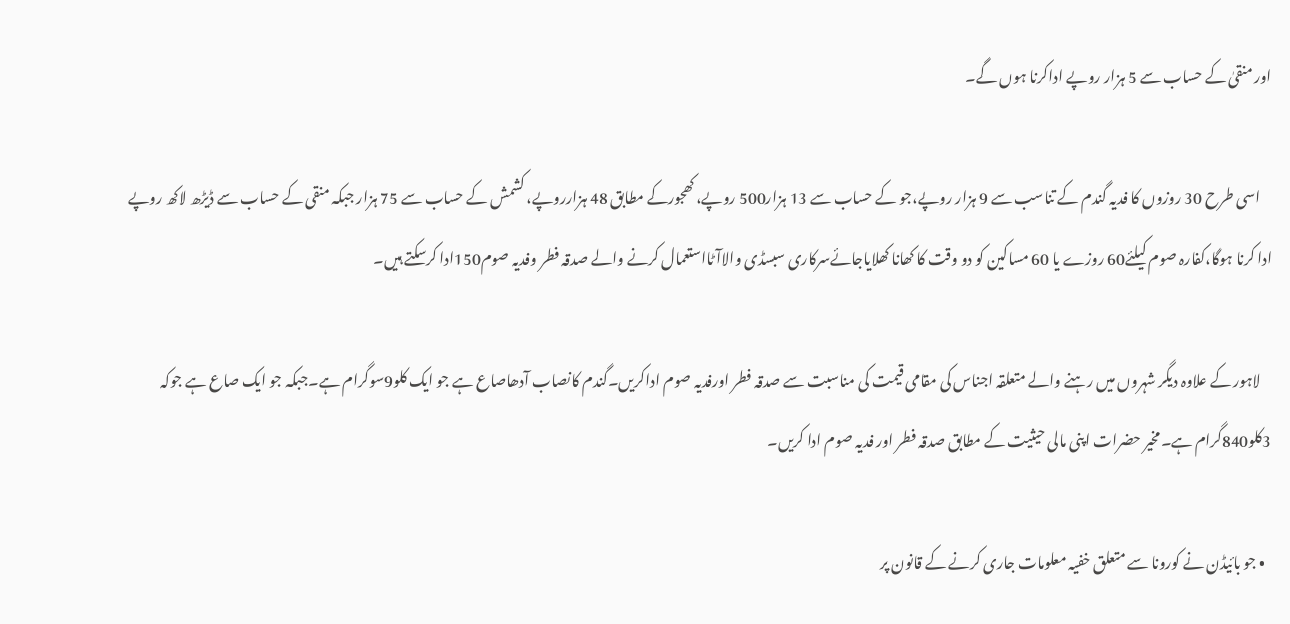اور منقیٰ کے حساب سے 5 ہزار روپے اداکرنا ہوں گے۔

    اسی طرح 30 روزوں کا فدیہ گندم کے تناسب سے 9 ہزار روپے،جو کے حساب سے 13 ہزار500 روپے، کھجورکے مطابق 48 ہزارروپے، کشمش کے حساب سے 75 ہزار جبکہ منقی کے حساب سے ڈیڑھ لاکھ روپے ادا کرنا ہوگا،کفارہ صوم کیلئے60 روزے یا 60 مساکین کو دو وقت کا کھانا کھلایاجائےسرکاری سبسڈی والاآٹااستعمال کرنے والے صدقہ فطر وفدیہ صوم150ادا کرسکتے ہیں۔

    لاہور کے علاوہ دیگر شہروں میں رہنے والے متعلقہ اجناس کی مقامی قیمت کی مناسبت سے صدقہ فطر اورفدیہ صوم اداکریں۔گندم کانصاب آدھاصاع ہے جو ایک کلو9سوگرام ہے۔جبکہ جو ایک صاع ہے جوکہ 3کلو840گرام ہے۔مخیر حضرات اپنی مالی حیثیت کے مطابق صدقہ فطر اور فدیہ صوم ادا کریں۔

  • جو بائیڈن نے کورونا سے متعلق خفیہ معلومات جاری کرنے کے قانون پر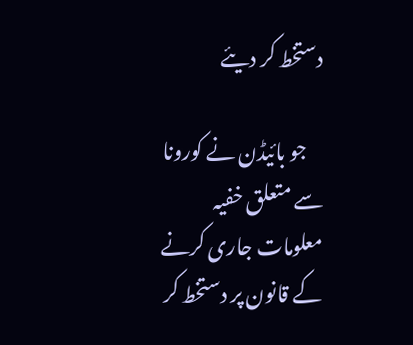دستخط کر دیئے

    جو بائیڈن نے کورونا سے متعلق خفیہ معلومات جاری کرنے کے قانون پر دستخط کر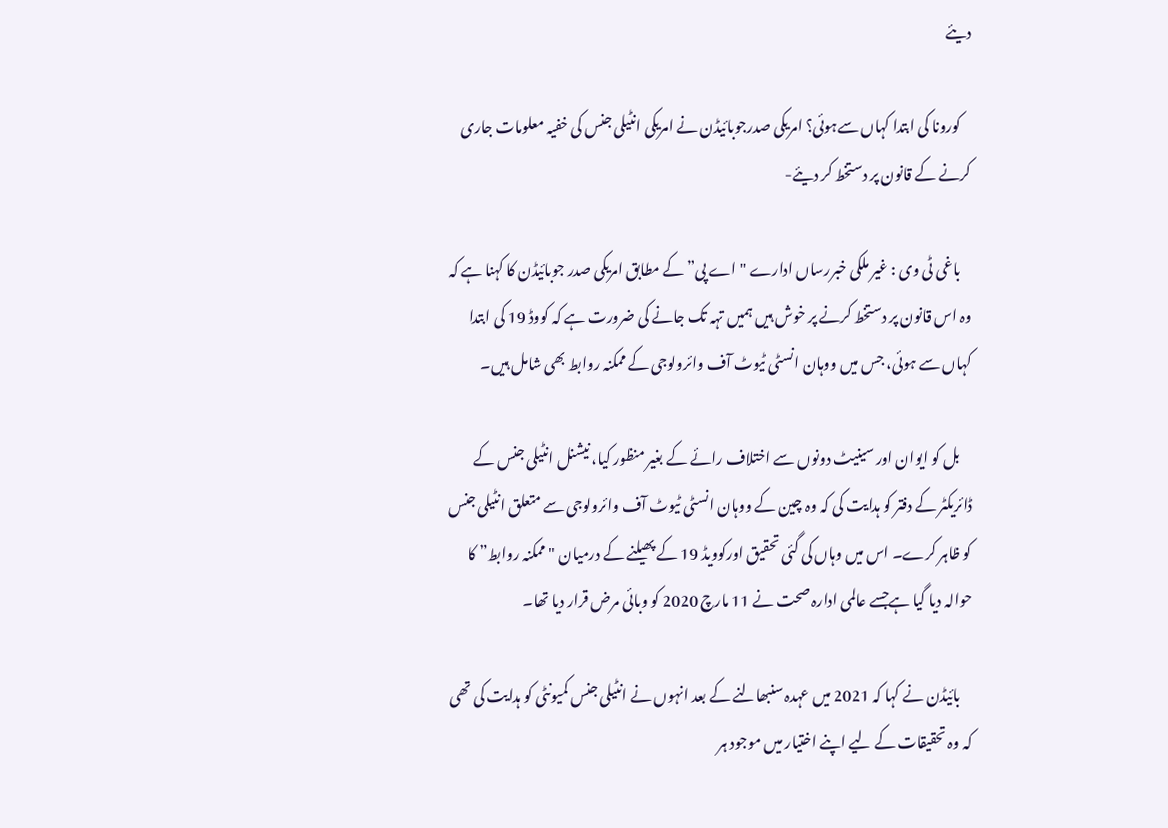دیئے

    کورونا کی ابتدا کہاں سےہوئی؟ امریکی صدرجوبائیڈن نے امریکی انٹیلی جنس کی خفیہ معلومات جاری کرنے کے قانون پر دستخط کر دیئے-

    باغی ٹی وی : غیر ملکی خبررساں ادارے "اے پی” کے مطابق امریکی صدر جوبائیڈن کا کہنا ہے کہ وہ اس قانون پر دستخط کرنے پر خوش ہیں ہمیں تہہ تک جانے کی ضرورت ہے کہ کووڈ 19 کی ابتدا کہاں سے ہوئی، جس میں ووہان انسٹی ٹیوٹ آف وائرولوجی کے ممکنہ روابط بھی شامل ہیں۔

    بل کو ایوان اور سینیٹ دونوں سے اختلاف رائے کے بغیر منظور کیا، نیشنل انٹیلی جنس کے ڈائریکٹر کے دفتر کو ہدایت کی کہ وہ چین کے ووہان انسٹی ٹیوٹ آف وائرولوجی سے متعلق انٹیلی جنس کو ظاہر کرے۔ اس میں وہاں کی گئی تحقیق اورکوویڈ 19 کے پھیلنے کے درمیان "ممکنہ روابط” کا حوالہ دیا گیا ہےجسے عالمی ادارہ صحت نے 11 مارچ 2020 کو وبائی مرض قرار دیا تھا۔

    بائیڈن نے کہا کہ 2021 میں عہدہ سنبھالنے کے بعد انہوں نے انٹیلی جنس کمیونٹی کو ہدایت کی تھی کہ وہ تحقیقات کے لیے اپنے اختیار میں موجود ہر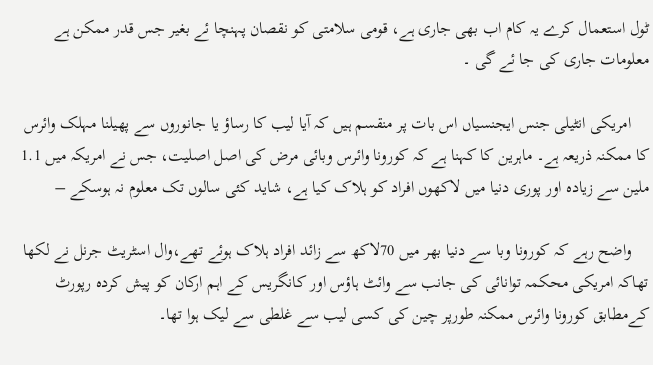ٹول استعمال کرے یہ کام اب بھی جاری ہے، قومی سلامتی کو نقصان پہنچا ئے بغیر جس قدر ممکن ہے معلومات جاری کی جا ئے گی ۔

    امریکی انٹیلی جنس ایجنسیاں اس بات پر منقسم ہیں کہ آیا لیب کا رساؤ یا جانوروں سے پھیلنا مہلک وائرس کا ممکنہ ذریعہ ہے۔ ماہرین کا کہنا ہے کہ کورونا وائرس وبائی مرض کی اصل اصلیت، جس نے امریکہ میں 1.1 ملین سے زیادہ اور پوری دنیا میں لاکھوں افراد کو ہلاک کیا ہے، شاید کئی سالوں تک معلوم نہ ہوسکے –

    واضح رہے کہ کورونا وبا سے دنیا بھر میں 70لاکھ سے زائد افراد ہلاک ہوئے تھے،وال اسٹریٹ جرنل نے لکھا تھاکہ امریکی محکمہ توانائی کی جانب سے وائٹ ہاؤس اور کانگریس کے اہم ارکان کو پیش کردہ رپورٹ کےمطابق کورونا وائرس ممکنہ طورپر چین کی کسی لیب سے غلطی سے لیک ہوا تھا۔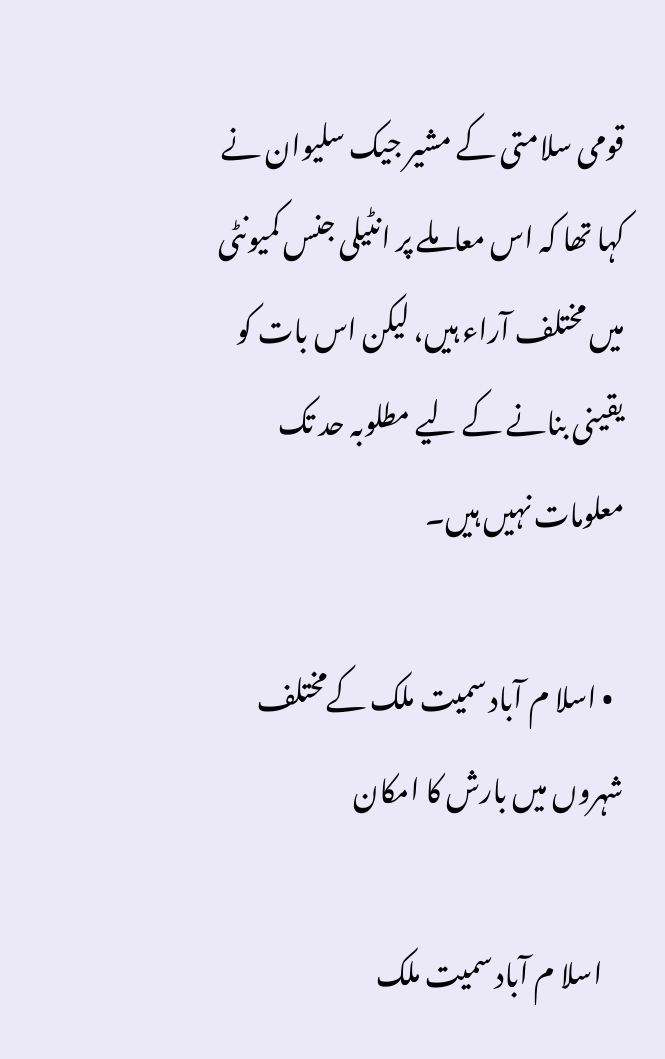قومی سلامتی کے مشیر جیک سلیوان نے کہا تھا کہ اس معاملے پر انٹیلی جنس کمیونٹی میں مختلف آراء ہیں، لیکن اس بات کو یقینی بنانے کے لیے مطلوبہ حد تک معلومات نہیں ہیں۔

  • اسلا م آباد سمیت ملک کےمختلف شہروں میں بارش کا امکان

    اسلا م آباد سمیت ملک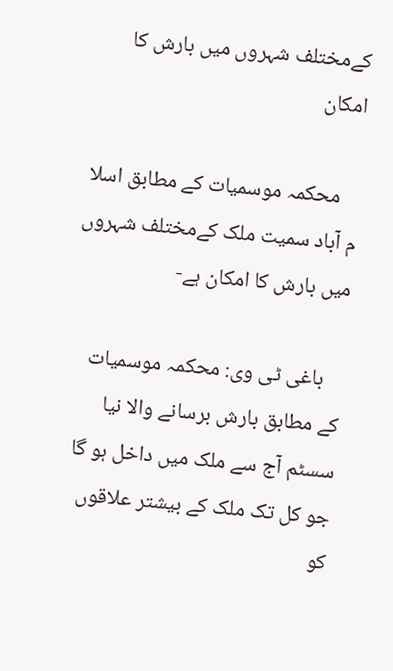کےمختلف شہروں میں بارش کا امکان

    محکمہ موسمیات کے مطابق اسلا م آباد سمیت ملک کےمختلف شہروں میں بارش کا امکان ہے-

    باغی ٹی وی: محکمہ موسمیات کے مطابق بارش برسانے والا نیا سسٹم آج سے ملک میں داخل ہو گا جو کل تک ملک کے بیشتر علاقوں کو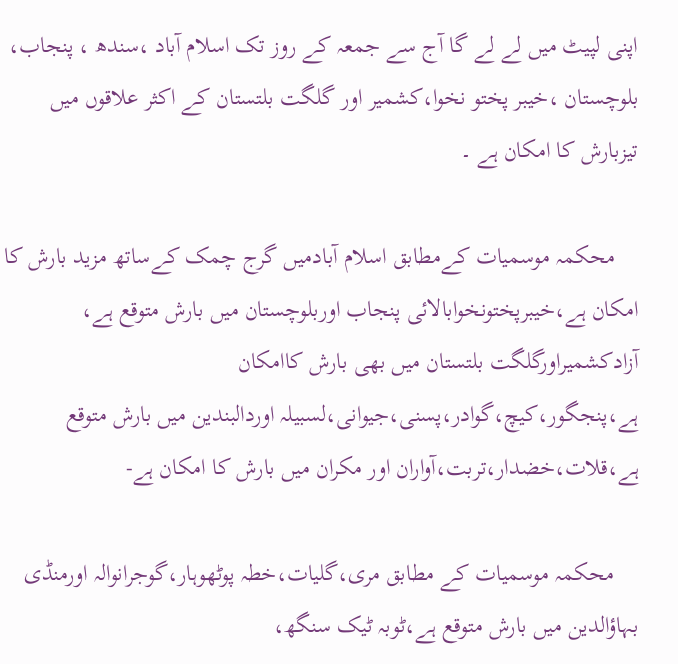اپنی لپیٹ میں لے لے گا آج سے جمعہ کے روز تک اسلام آباد ،سندھ ، پنجاب، بلوچستان ،خیبر پختو نخوا،کشمیر اور گلگت بلتستان کے اکثر علاقوں میں تیزبارش کا امکان ہے ۔

    محکمہ موسمیات کےمطابق اسلام آبادمیں گرج چمک کےساتھ مزید بارش کا امکان ہے،خیبرپختونخوابالائی پنجاب اوربلوچستان میں بارش متوقع ہے، آزادکشمیراورگلگت بلتستان میں بھی بارش کاامکان ہے،پنجگور،کیچ،گوادر،پسنی،جیوانی،لسبیلہ اوردالبندین میں بارش متوقع ہے،قلات،خضدار،تربت،آواران اور مکران میں بارش کا امکان ہے-

    محکمہ موسمیات کے مطابق مری،گلیات،خطہ پوٹھوہار،گوجرانوالہ اورمنڈی بہاؤالدین میں بارش متوقع ہے،ٹوبہ ٹیک سنگھ،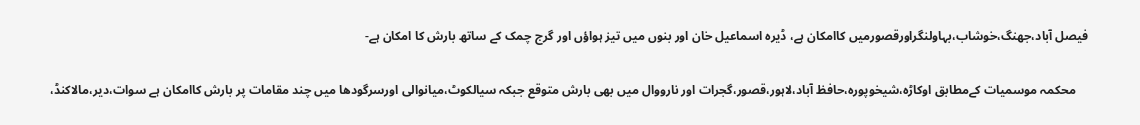فیصل آباد،جھنگ،خوشاب،بہاولنگراورقصورمیں کاامکان ہے، ڈیرہ اسماعیل خان اور بنوں میں تیز ہواؤں اور گرج چمک کے ساتھ بارش کا امکان ہے-

    محکمہ موسمیات کےمطابق اوکاڑہ،شیخوپورہ،حافظ آباد،لاہور،قصور،گجرات اور نارووال میں بھی بارش متوقع جبکہ سیالکوٹ،میانوالی اورسرگودھا میں چند مقامات پر بارش کاامکان ہے سوات،دیر،مالاکنڈ،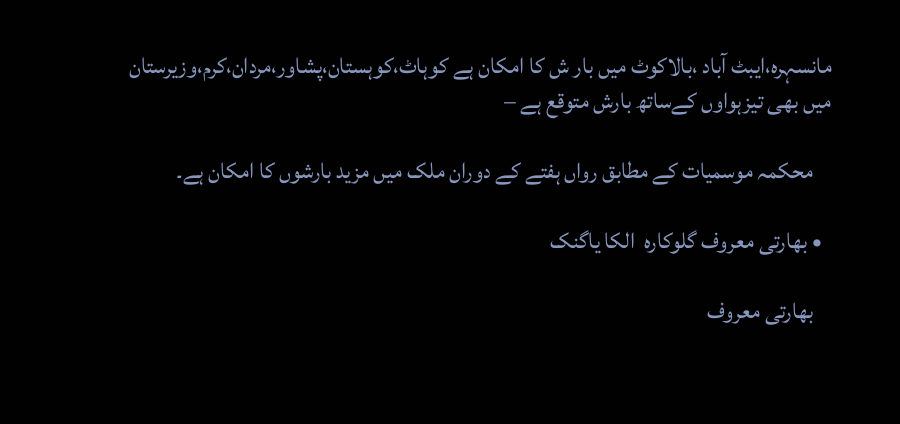مانسہرہ،ایبٹ آباد ،بالاکوٹ میں بار ش کا امکان ہے کوہاٹ،کوہستان،پشاور،مردان،کرم،وزیرستان میں بھی تیزہواوں کےساتھ بارش متوقع ہے –

    محکمہ موسمیات کے مطابق رواں ہفتے کے دوران ملک میں مزید بارشوں کا امکان ہے۔

  • بھارتی معروف گلوکارہ  الکا یاگنک

    بھارتی معروف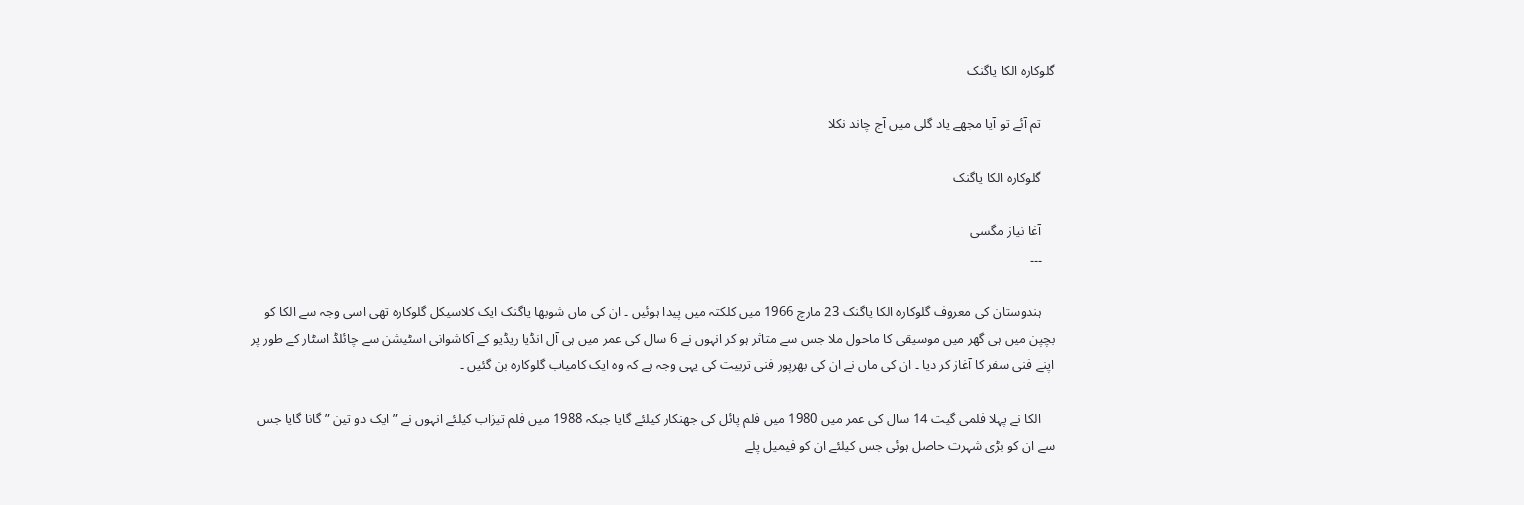گلوکارہ الکا یاگنک

    تم آئے تو آیا مجھے یاد گلی میں آج چاند نکلا

    گلوکارہ الکا یاگنک

    آغا نیاز مگسی
    ۔۔۔

    ہندوستان کی معروف گلوکارہ الکا یاگنک 23 مارچ 1966 میں کلکتہ میں پیدا ہوئیں ۔ ان کی ماں شوبھا یاگنک ایک کلاسیکل گلوکارہ تھی اسی وجہ سے الکا کو بچپن میں ہی گھر میں موسیقی کا ماحول ملا جس سے متاثر ہو کر انہوں نے 6 سال کی عمر میں ہی آل انڈیا ریڈیو کے آکاشوانی اسٹیشن سے چائلڈ اسٹار کے طور پر اپنے فنی سفر کا آغاز کر دیا ۔ ان کی ماں نے ان کی بھرپور فنی تربیت کی یہی وجہ ہے کہ وہ ایک کامیاب گلوکارہ بن گئیں ۔

    الکا نے پہلا فلمی گیت 14 سال کی عمر میں 1980 میں فلم پائل کی جھنکار کیلئے گایا جبکہ 1988 میں فلم تیزاب کیلئے انہوں نے ” ایک دو تین ” گانا گایا جس سے ان کو بڑی شہرت حاصل ہوئی جس کیلئے ان کو فیمیل پلے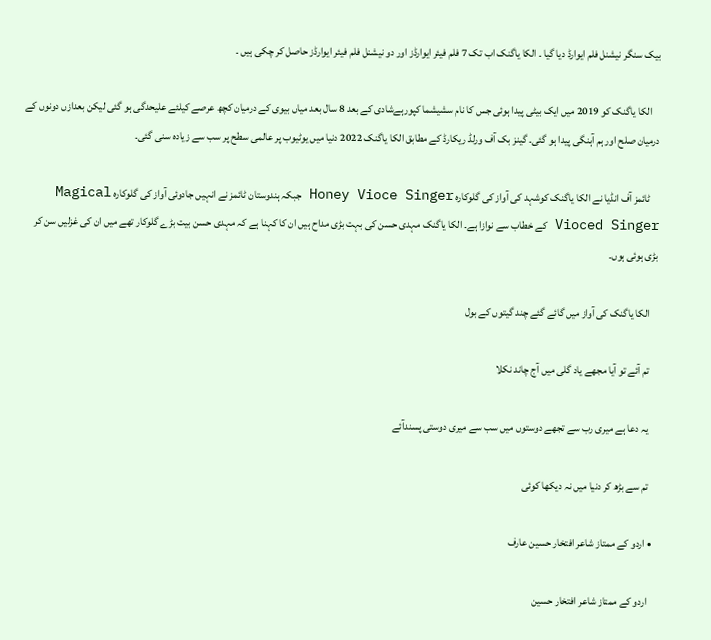بیک سنگر نیشنل فلم ایوارڈ دیا گیا ۔ الکا یاگنک اب تک 7 فلم فیئر ایوارڈز اور دو نیشنل فلم فیئر ایوارڈز حاصل کر چکی ہیں ۔

    الکا یاگنک کو 2019 میں ایک بیٹی پیدا ہوئی جس کا نام سشیشما کپورہےشادی کے بعد 8 سال بعد میاں بیوی کے درمیان کچھ عرصے کیلئے علیحدگی ہو گئی لیکن بعدازں دونوں کے درمیان صلح اور ہم آہنگی پیدا ہو گئی۔ گینز بک آف ورلڈ ریکارڈ کے مطابق الکا یاگنک 2022 دنیا میں یوٹیوب پر عالمی سطح پر سب سے زیادہ سنی گئی۔

    ٹائمز آف انڈیا نے الکا یاگنک کوشہد کی آواز کی گلوکارہ Honey Vioce Singer جبکہ ہندوستان ٹائمز نے انہیں جادوئی آواز کی گلوکارہ Magical Vioced Singer کے خطاب سے نوازا ہے۔ الکا یاگنک مہدی حسن کی بہت بڑی مداح ہیں ان کا کہنا ہے کہ مہدی حسن بیت بڑے گلوکار تھے میں ان کی غزلیں سن کر بڑی ہوئی ہوں۔

    الکا یاگنک کی آواز میں گائے گئے چند گیتوں کے بول

    تم آئے تو آیا مجھے یاد گلی میں آج چاند نکلا

    یہ دعا ہے میری رب سے تجھے دوستوں میں سب سے میری دوستی پسندآئے

    تم سے بڑھ کر دنیا میں نہ دیکھا کوئی

  • اردو کے ممتاز شاعر افتخار حسین عارف

    اردو کے ممتاز شاعر افتخار حسین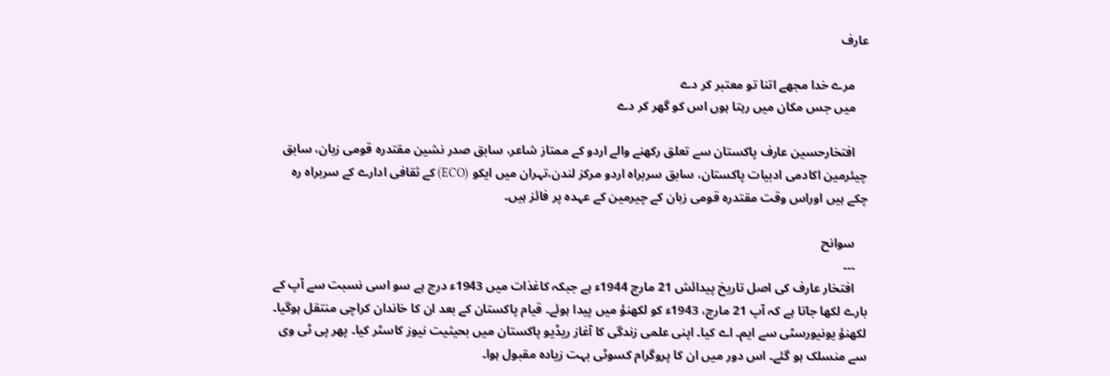عارف

    مرے خدا مجھے اتنا تو معتبر کر دے
    میں جس مکان میں رہتا ہوں اس کو گھر کر دے

    افتخارحسین عارف پاکستان سے تعلق رکھنے والے اردو کے ممتاز شاعر، سابق صدر نشین مقتدرہ قومی زبان، سابق چیئرمین اکادمی ادبیات پاکستان، سابق سربراہ اردو مرکز لندن،تہران میں ایکو (ECO) کے ثقافی ادارے کے سربراہ رہ چکے ہیں اوراس وقت مقتدرہ قومی زبان کے چیرمین کے عہدہ پر فائز ہیں۔

    سوانح
    ۔۔۔
    افتخار عارف کی اصل تاریخ پیدائش 21 مارچ 1944ء ہے جبکہ کاغذات میں 1943ء درج ہے سو اسی نسبت سے آپ کے بارے لکھا جاتا ہے کہ آپ 21 مارچ، 1943ء کو لکھنؤ میں پیدا ہوئے۔ قیام پاکستان کے بعد ان کا خاندان کراچی منتقل ہوگیا۔ لکھنؤ یونیورسٹی سے ایم۔ اے کیا۔ اپنی علمی زندگی کا آغاز ریڈیو پاکستان میں بحیثیت نیوز کاسٹر کیا۔ پھر پی ٹی وی سے منسلک ہو گئے۔ اس دور میں ان کا پروگرام کسوٹی بہت زیادہ مقبول ہوا۔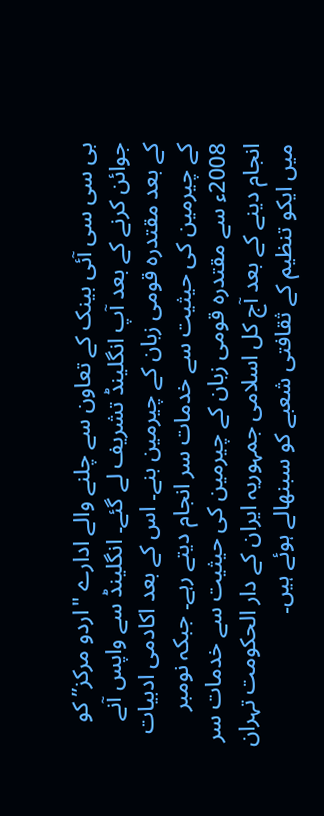بی سی سی آئی بینک کے تعاون سے چلنے والے ادارے "اردو مرکز” کو جوائن کرنے کے بعد آپ انگلینڈ تشریف لے گئے۔ انگلینڈ سے واپس آنے کے بعد مقتدرہ قومی زبان کے چیرمین بنے۔ اس کے بعد اکادمی ادبیات کے چیرمین کی حیثیت سے خدمات سر انجام دیتے رہے۔ جبکہ نومبر 2008ء سے مقتدرہ قومی زبان کے چیرمین کی حیثیت سے خدمات سر انجام دینے کے بعد آج کل اسلامی جمہوریہ ایران کے دار الحکومت تہران میں ایکو تنظیم کے ثقافتی شعبے کو سبنھالے ہوئے ہیں۔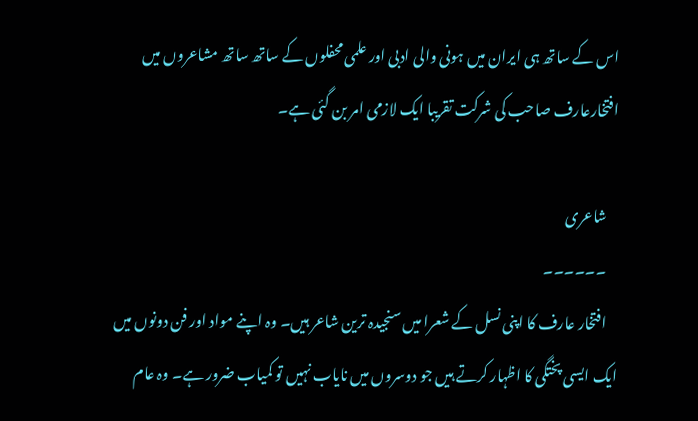اس کے ساتھ ہی ایران میں ہونی والی ادبی اور علمی محفلوں کے ساتھ ساتھ مشاعروں میں افتخارعارف صاحب کی شرکت تقریبا ایک لازمی امر بن گئی ہے۔

    شاعری
    ۔۔۔۔۔۔
    افتخار عارف کا اپنی نسل کے شعرا میں سنجیدہ ترین شاعر ہیں۔ وہ اپنے مواد اور فن دونوں میں ایک ایسی پختگی کا اظہار کرتے ہیں جو دوسروں میں نایاب نہیں تو کمیاب ضرور ہے۔ وہ عام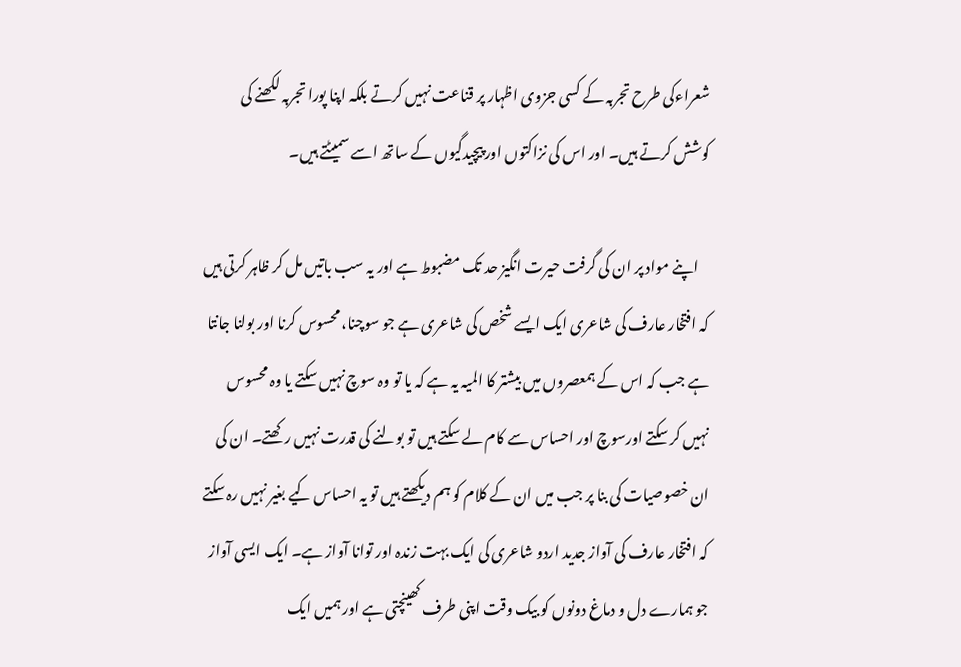شعراءکی طرح تجربہ کے کسی جزوی اظہار پر قناعت نہیں کرتے بلکہ اپنا پورا تجربہ لکھنے کی کوشش کرتے ہیں۔ اور اس کی نزاکتوں اور پیچیدگیوں کے ساتھ اسے سمیٹتے ہیں۔

    اپنے مواد پر ان کی گرفت حیرت انگیز حد تک مضبوط ہے اور یہ سب باتیں مل کر ظاہر کرتی ہیں کہ افتخار عارف کی شاعری ایک ایسے شخص کی شاعری ہے جو سوچنا، محسوس کرنا اور بولنا جانتا ہے جب کہ اس کے ہمعصروں میں بیشتر کا المیہ یہ ہے کہ یا تو وہ سوچ نہیں سکتے یا وہ محسوس نہیں کر سکتے اورسوچ اور احساس سے کام لے سکتے ہیں تو بولنے کی قدرت نہیں رکھتے۔ ان کی ان خصوصیات کی بنا پر جب میں ان کے کلام کو ہم دیکھتے ہیں تو یہ احساس کیے بغیر نہیں رہ سکتے کہ افتخار عارف کی آواز جدید اردو شاعری کی ایک بہت زندہ اور توانا آواز ہے۔ ایک ایسی آواز جو ہمارے دل و دماغ دونوں کو بیک وقت اپنی طرف کھینچتی ہے اور ہمیں ایک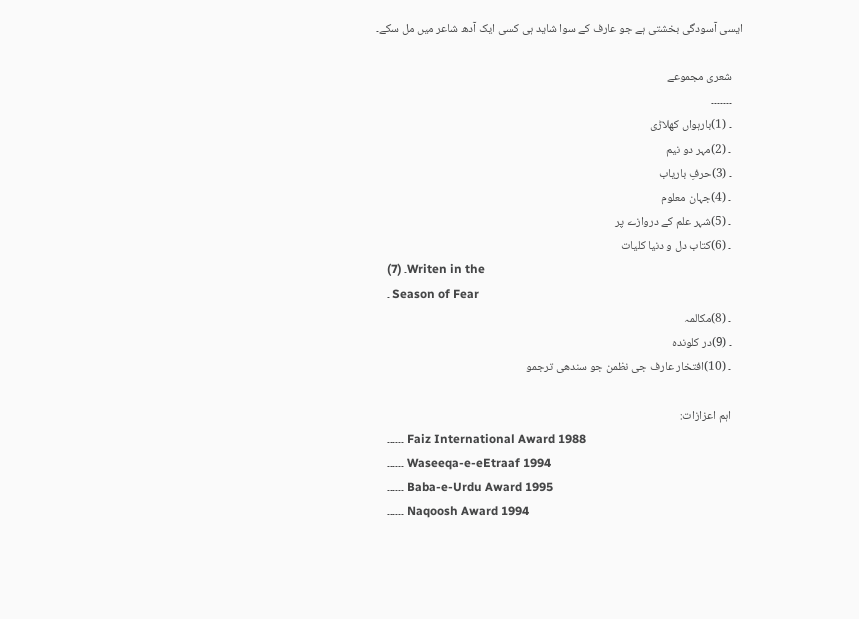ایسی آسودگی بخشتی ہے جو عارف کے سوا شاید ہی کسی ایک آدھ شاعر میں مل سکے۔

    شعری مجموعے
    ۔۔۔۔۔۔۔
    ۔ (1)بارہواں کھلاڑی
    ۔ (2)مہر دو نیم
    ۔ (3)حرفِ باریاب
    ۔ (4)جہان معلوم
    ۔ (5)شہر علم کے دروازے پر
    ۔ (6)کتاب دل و دنیا کلیات
    ۔ (7)Writen in the
    ۔ Season of Fear
    ۔ (8)مکالمہ
    ۔ (9)در کلوندہ
    ۔ (10)افتخار عارف جی نظمن جو سندھی ترجمو

    اہم اعزازات:
    ۔۔۔۔۔۔ Faiz International Award 1988
    ۔۔۔۔۔۔ Waseeqa-e-eEtraaf 1994
    ۔۔۔۔۔۔ Baba-e-Urdu Award 1995
    ۔۔۔۔۔۔ Naqoosh Award 1994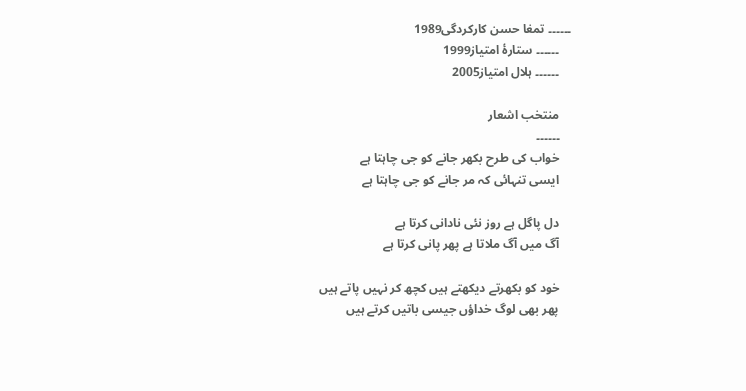۔۔۔۔۔۔ تمغا حسن کارکردگی1989
    ۔۔۔۔۔۔ ستارۂ امتیاز1999
    ۔۔۔۔۔۔ ہلال امتیاز2005

    منتخب اشعار
    ۔۔۔۔۔۔
    خواب کی طرح بکھر جانے کو جی چاہتا ہے
    ایسی تنہائی کہ مر جانے کو جی چاہتا ہے

    دل پاگل ہے روز نئی نادانی کرتا ہے
    آگ میں آگ ملاتا ہے پھر پانی کرتا ہے

    خود کو بکھرتے دیکھتے ہیں کچھ کر نہیں پاتے ہیں
    پھر بھی لوگ خداؤں جیسی باتیں کرتے ہیں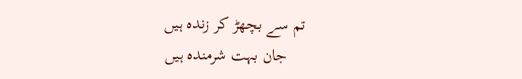تم سے بچھڑ کر زندہ ہیں
    جان بہت شرمندہ ہیں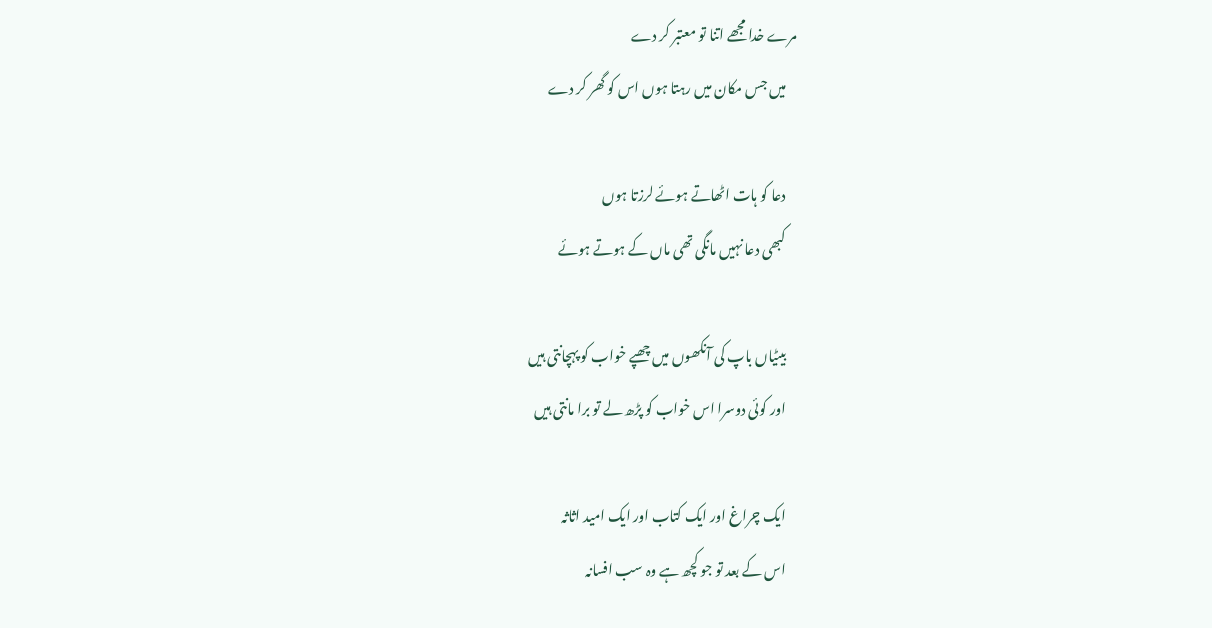مرے خدا مجھے اتنا تو معتبر کر دے
    میں جس مکان میں رہتا ہوں اس کو گھر کر دے

    دعا کو ہات اٹھاتے ہوئے لرزتا ہوں
    کبھی دعا نہیں مانگی تھی ماں کے ہوتے ہوئے

    بیٹیاں باپ کی آنکھوں میں چھپے خواب کو پہچانتی ہیں
    اور کوئی دوسرا اس خواب کو پڑھ لے تو برا مانتی ہیں

    ایک چراغ اور ایک کتاب اور ایک امید اثاثہ
    اس کے بعد تو جو کچھ ہے وہ سب افسانہ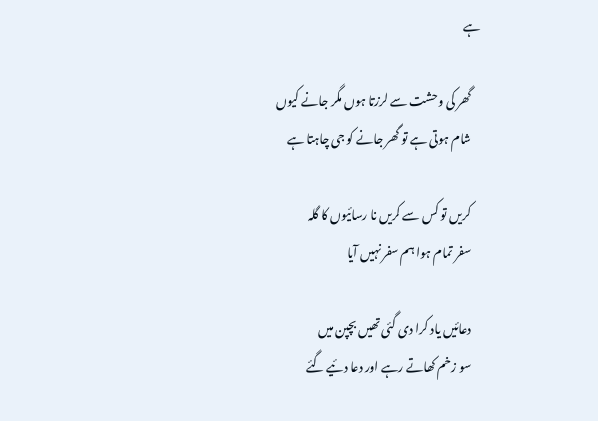ہے

    گھر کی وحشت سے لرزتا ہوں مگر جانے کیوں
    شام ہوتی ہے تو گھر جانے کو جی چاہتا ہے

    کریں تو کس سے کریں نا رسائیوں کا گلہ
    سفر تمام ہوا ہم سفر نہیں آیا

    دعائیں یاد کرا دی گئی تھیں بچپن میں
    سو زخم کھاتے رہے اور دعا دئیے گئے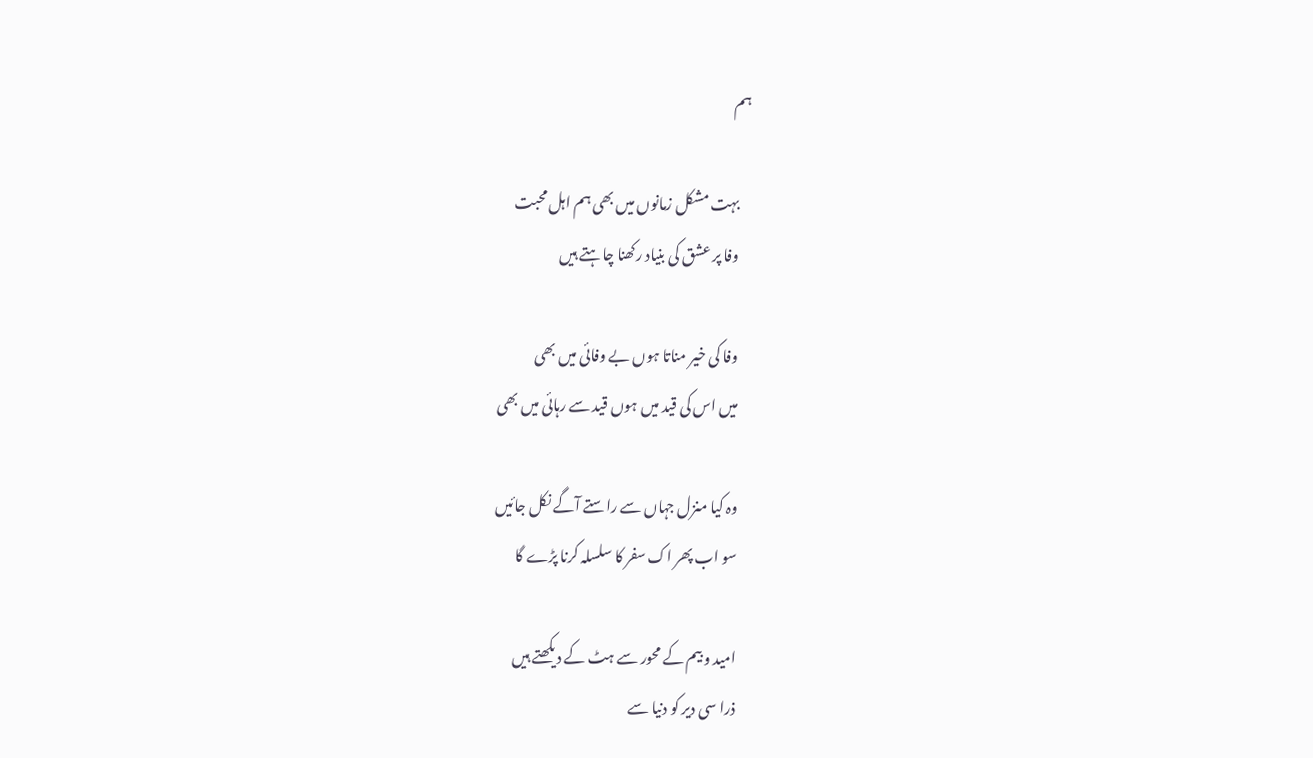ہم

    بہت مشکل زمانوں میں بھی ہم اہل محبت
    وفا پر عشق کی بنیاد رکھنا چاہتے ہیں

    وفا کی خیر مناتا ہوں بے وفائی میں بھی
    میں اس کی قید میں ہوں قید سے رہائی میں بھی

    وہ کیا منزل جہاں سے راستے آگے نکل جائیں
    سو اب پھر اک سفر کا سلسلہ کرنا پڑے گا

    امید و بیم کے محور سے ہٹ کے دیکھتے ہیں
    ذرا سی دیر کو دنیا سے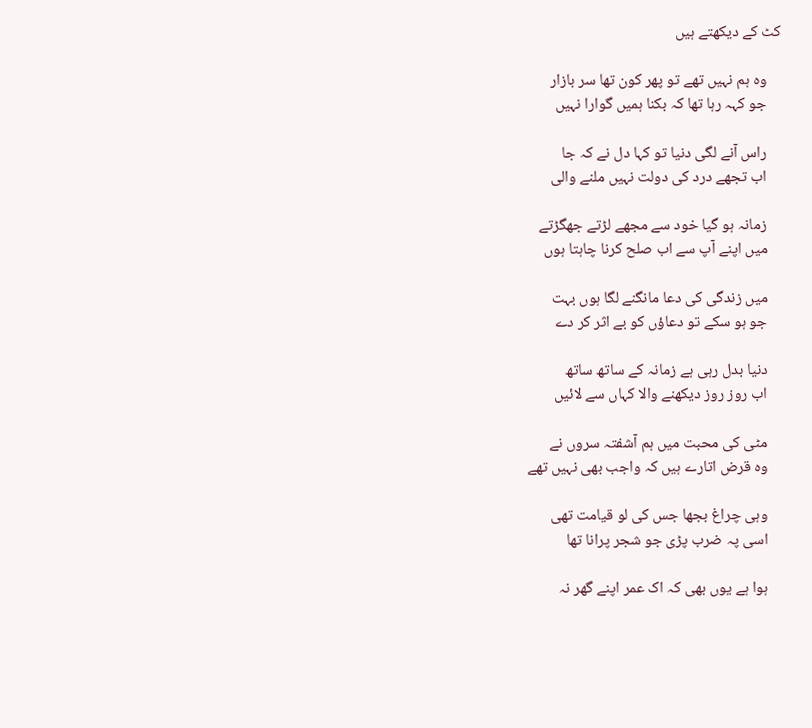کٹ کے دیکھتے ہیں

    وہ ہم نہیں تھے تو پھر کون تھا سر بازار
    جو کہہ رہا تھا کہ بکنا ہمیں گوارا نہیں

    راس آنے لگی دنیا تو کہا دل نے کہ جا
    اب تجھے درد کی دولت نہیں ملنے والی

    زمانہ ہو گیا خود سے مجھے لڑتے جھگڑتے
    میں اپنے آپ سے اب صلح کرنا چاہتا ہوں

    میں زندگی کی دعا مانگنے لگا ہوں بہت
    جو ہو سکے تو دعاؤں کو بے اثر کر دے

    دنیا بدل رہی ہے زمانہ کے ساتھ ساتھ
    اب روز روز دیکھنے والا کہاں سے لائیں

    مٹی کی محبت میں ہم آشفتہ سروں نے
    وہ قرض اتارے ہیں کہ واجب بھی نہیں تھے

    وہی چراغ بجھا جس کی لو قیامت تھی
    اسی پہ ضرب پڑی جو شجر پرانا تھا

    ہوا ہے یوں بھی کہ اک عمر اپنے گھر نہ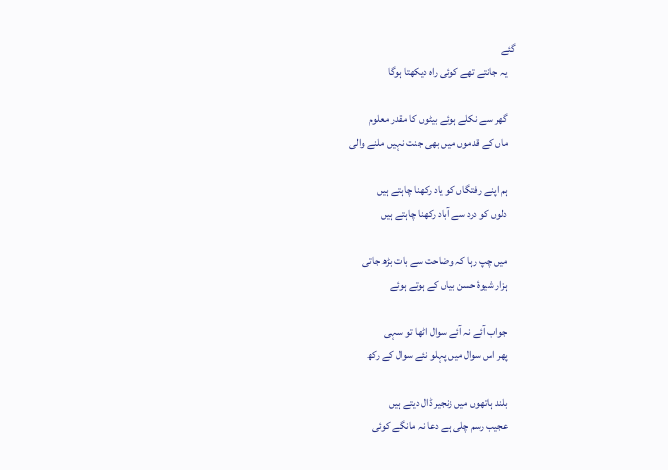گئے
    یہ جانتے تھے کوئی راہ دیکھتا ہوگا

    گھر سے نکلے ہوئے بیٹوں کا مقدر معلوم
    ماں کے قدموں میں بھی جنت نہیں ملنے والی

    ہم اپنے رفتگاں کو یاد رکھنا چاہتے ہیں
    دلوں کو درد سے آباد رکھنا چاہتے ہیں

    میں چپ رہا کہ وضاحت سے بات بڑھ جاتی
    ہزار شیوۂ حسن بیاں کے ہوتے ہوئے

    جواب آئے نہ آئے سوال اٹھا تو سہی
    پھر اس سوال میں پہلو نئے سوال کے رکھ

    بلند ہاتھوں میں زنجیر ڈال دیتے ہیں
    عجیب رسم چلی ہے دعا نہ مانگے کوئی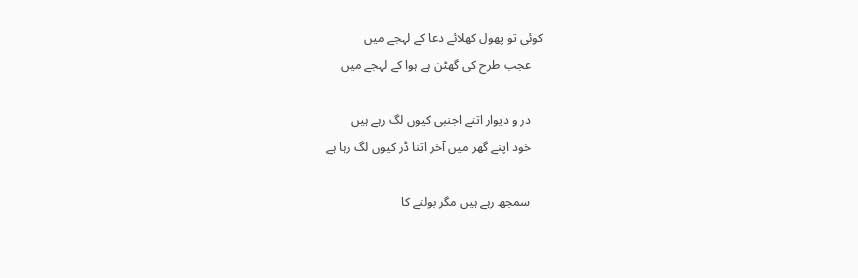کوئی تو پھول کھلائے دعا کے لہجے میں
    عجب طرح کی گھٹن ہے ہوا کے لہجے میں

    در و دیوار اتنے اجنبی کیوں لگ رہے ہیں
    خود اپنے گھر میں آخر اتنا ڈر کیوں لگ رہا ہے

    سمجھ رہے ہیں مگر بولنے کا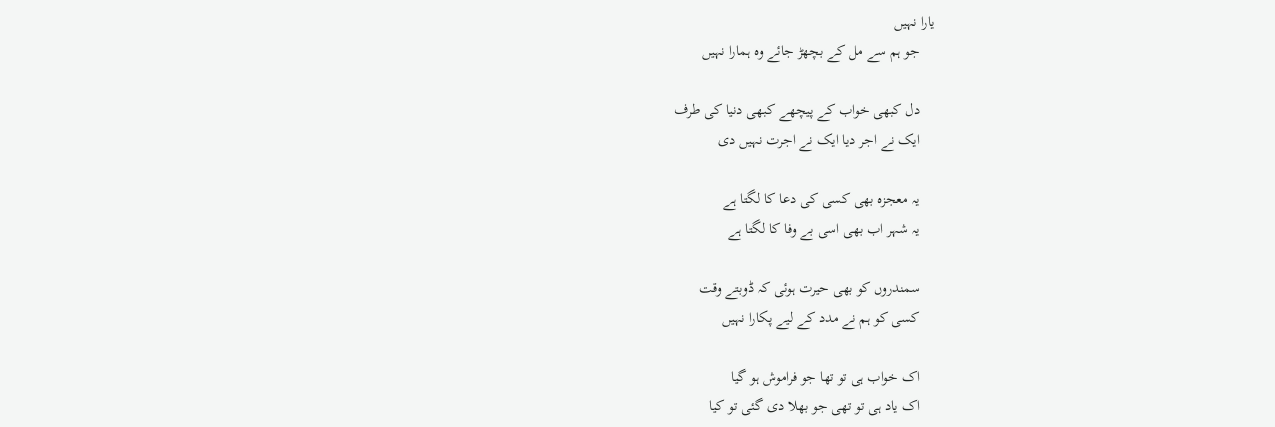یارا نہیں
    جو ہم سے مل کے بچھڑ جائے وہ ہمارا نہیں

    دل کبھی خواب کے پیچھے کبھی دنیا کی طرف
    ایک نے اجر دیا ایک نے اجرت نہیں دی

    یہ معجزہ بھی کسی کی دعا کا لگتا ہے
    یہ شہر اب بھی اسی بے وفا کا لگتا ہے

    سمندروں کو بھی حیرت ہوئی کہ ڈوبتے وقت
    کسی کو ہم نے مدد کے لیے پکارا نہیں

    اک خواب ہی تو تھا جو فراموش ہو گیا
    اک یاد ہی تو تھی جو بھلا دی گئی تو کیا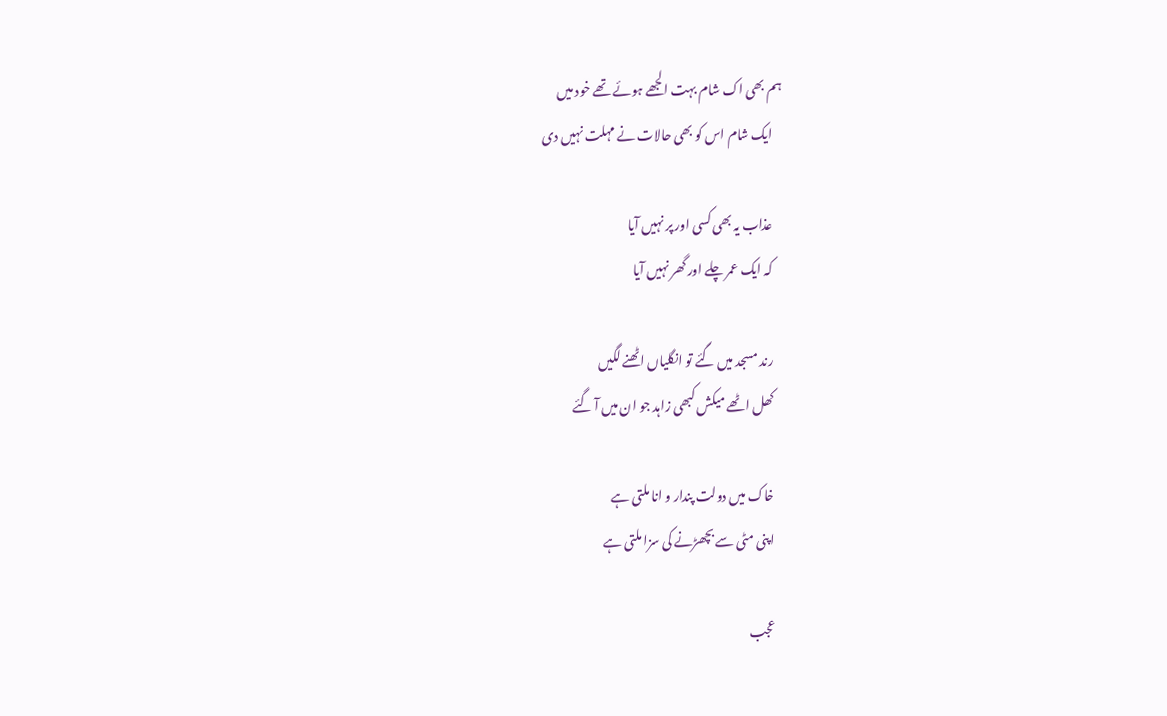ہم بھی اک شام بہت الجھے ہوئے تھے خود میں
    ایک شام اس کو بھی حالات نے مہلت نہیں دی

    عذاب یہ بھی کسی اور پر نہیں آیا
    کہ ایک عمر چلے اور گھر نہیں آیا

    رند مسجد میں گئے تو انگلیاں اٹھنے لگیں
    کھل اٹھے میکش کبھی زاہد جو ان میں آ گئے

    خاک میں دولت پندار و انا ملتی ہے
    اپنی مٹی سے بچھڑنے کی سزا ملتی ہے

    عجب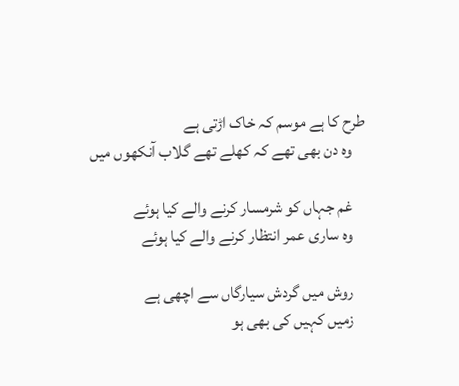طرح کا ہے موسم کہ خاک اڑتی ہے
    وہ دن بھی تھے کہ کھلے تھے گلاب آنکھوں میں

    غم جہاں کو شرمسار کرنے والے کیا ہوئے
    وہ ساری عمر انتظار کرنے والے کیا ہوئے

    روش میں گردش سیارگاں سے اچھی ہے
    زمیں کہیں کی بھی ہو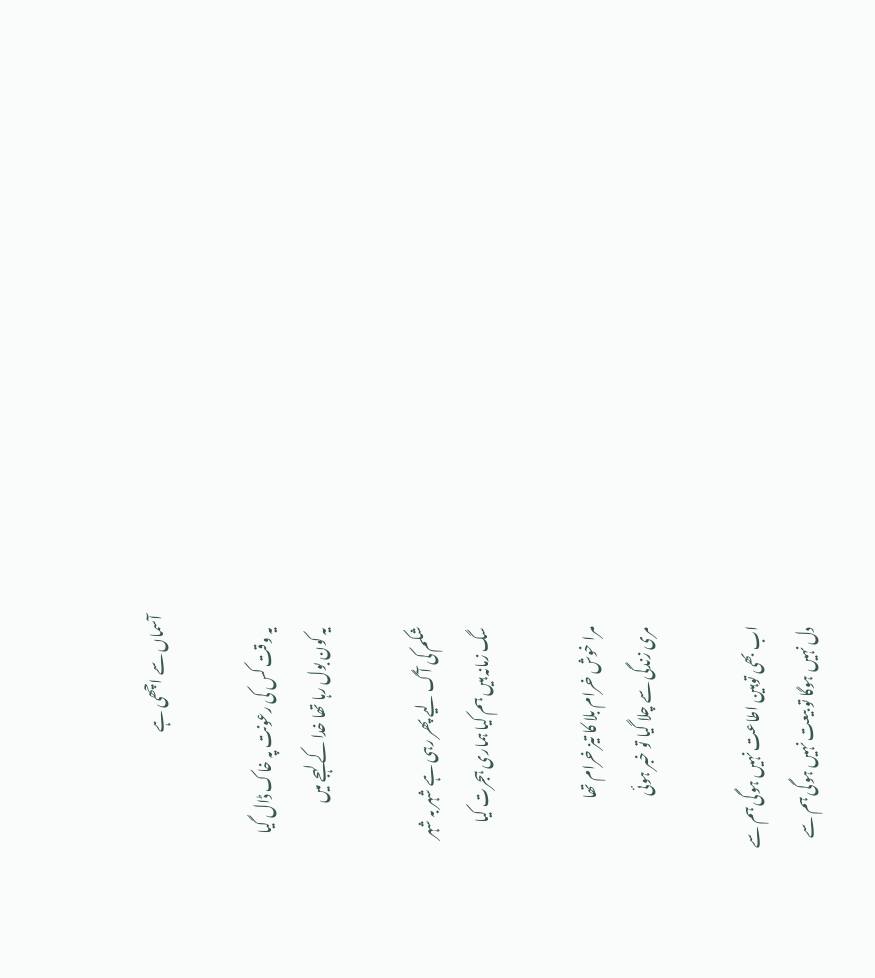آسماں سے اچھی ہے

    یہ وقت کس کی رعونت پہ خاک ڈال گیا
    یہ کون بول رہا تھا خدا کے لہجے میں

    شکم کی آگ لیے پھر رہی ہے شہر بہ شہر
    سگ زمانہ ہیں ہم کیا ہماری ہجرت کیا

    مرا خوش خرام بلا کا تیز خرام تھا
    مری زندگی سے چلا گیا تو خبر ہوئی

    اب بھی توہین اطاعت نہیں ہوگی ہم سے
    دل نہیں ہوگا تو بیعت نہیں ہوگی ہم سے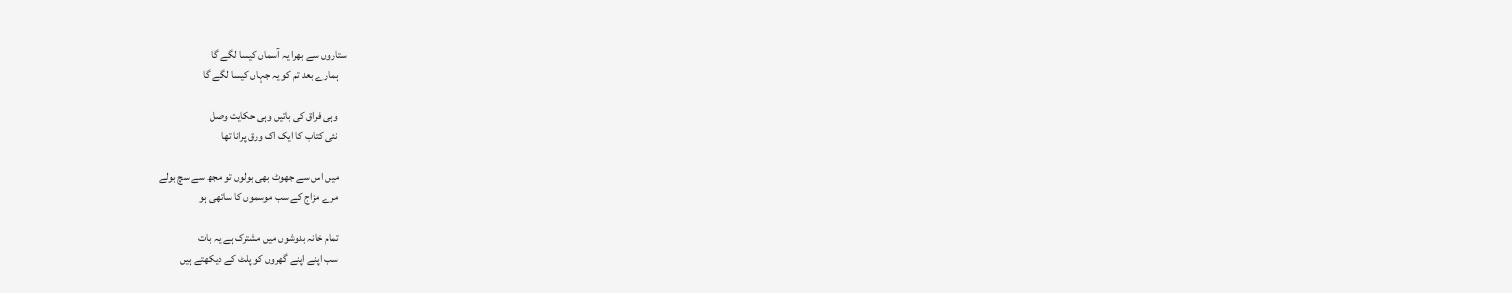ستاروں سے بھرا یہ آسماں کیسا لگے گا
    ہمارے بعد تم کو یہ جہاں کیسا لگے گا

    وہی فراق کی باتیں وہی حکایت وصل
    نئی کتاب کا ایک اک ورق پرانا تھا

    میں اس سے جھوٹ بھی بولوں تو مجھ سے سچ بولے
    مرے مزاج کے سب موسموں کا ساتھی ہو

    تمام خانہ بدوشوں میں مشترک ہے یہ بات
    سب اپنے اپنے گھروں کو پلٹ کے دیکھتے ہیں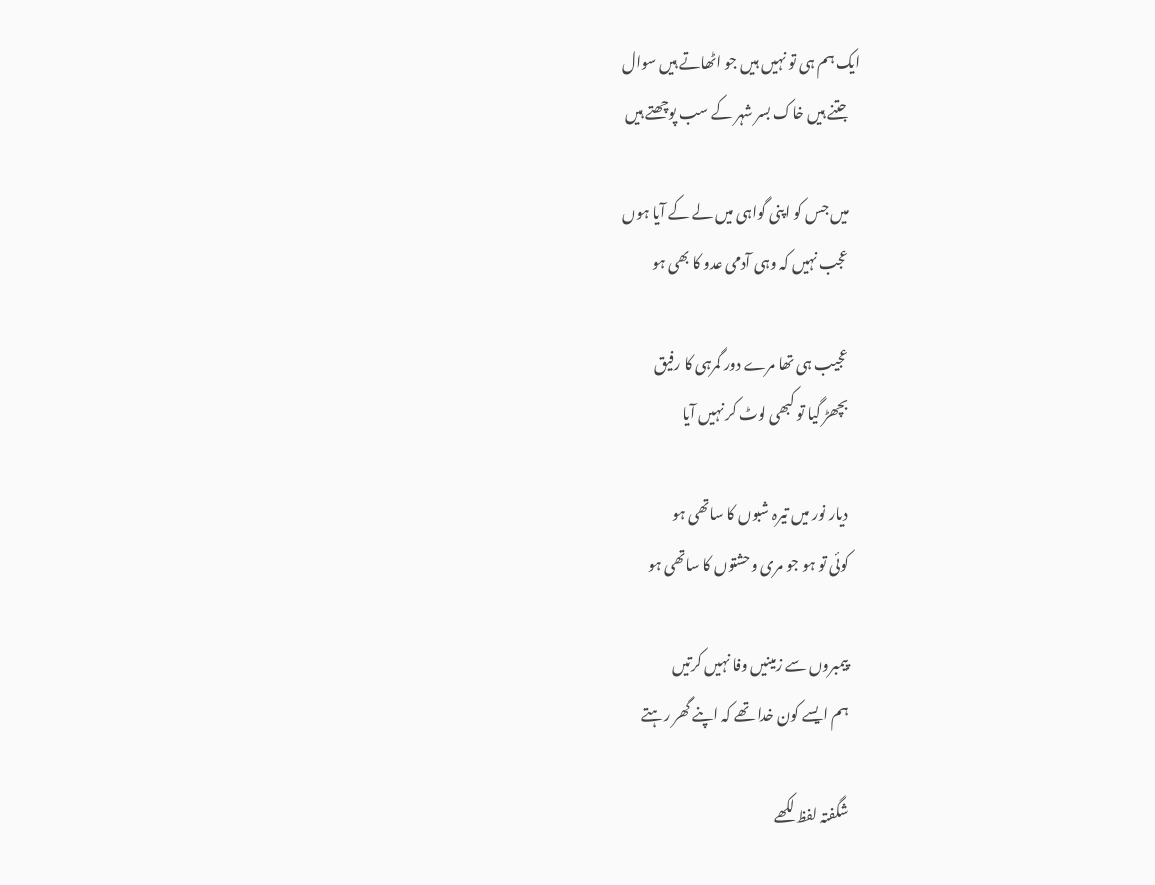ایک ہم ہی تو نہیں ہیں جو اٹھاتے ہیں سوال
    جتنے ہیں خاک بسر شہر کے سب پوچھتے ہیں

    میں جس کو اپنی گواہی میں لے کے آیا ہوں
    عجب نہیں کہ وہی آدمی عدو کا بھی ہو

    عجیب ہی تھا مرے دور گمرہی کا رفیق
    بچھڑ گیا تو کبھی لوٹ کر نہیں آیا

    دیار نور میں تیرہ شبوں کا ساتھی ہو
    کوئی تو ہو جو مری وحشتوں کا ساتھی ہو

    پیمبروں سے زمینیں وفا نہیں کرتیں
    ہم ایسے کون خدا تھے کہ اپنے گھر رہتے

    شگفتہ لفظ لکھے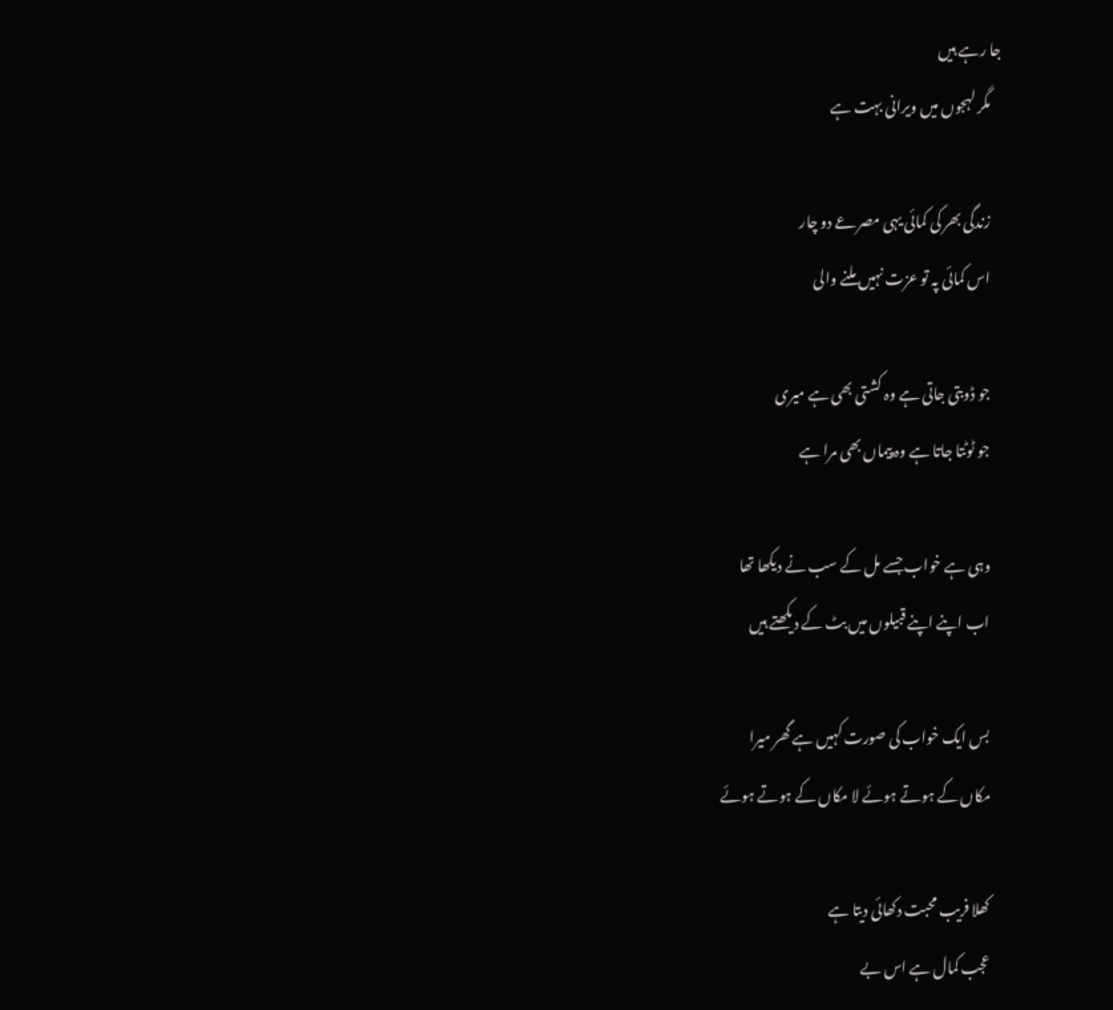جا رہے ہیں
    مگر لہجوں میں ویرانی بہت ہے

    زندگی بھر کی کمائی یہی مصرعے دو چار
    اس کمائی پہ تو عزت نہیں ملنے والی

    جو ڈوبتی جاتی ہے وہ کشتی بھی ہے میری
    جو ٹوٹتا جاتا ہے وہ پیماں بھی مرا ہے

    وہی ہے خواب جسے مل کے سب نے دیکھا تھا
    اب اپنے اپنے قبیلوں میں بٹ کے دیکھتے ہیں

    بس ایک خواب کی صورت کہیں ہے گھر میرا
    مکاں کے ہوتے ہوئے لا مکاں کے ہوتے ہوئے

    کھلا فریب محبت دکھائی دیتا ہے
    عجب کمال ہے اس بے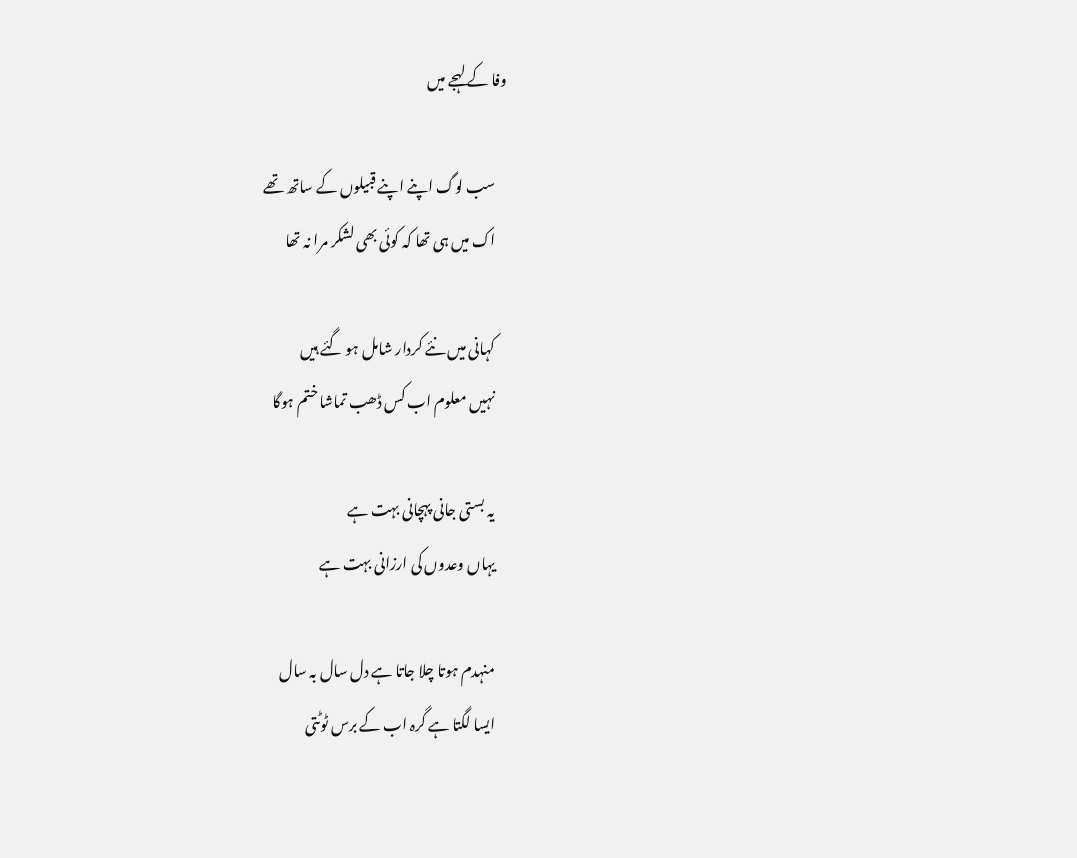وفا کے لہجے میں

    سب لوگ اپنے اپنے قبیلوں کے ساتھ تھے
    اک میں ہی تھا کہ کوئی بھی لشکر مرا نہ تھا

    کہانی میں نئے کردار شامل ہو گئے ہیں
    نہیں معلوم اب کس ڈھب تماشا ختم ہوگا

    یہ بستی جانی پہچانی بہت ہے
    یہاں وعدوں کی ارزانی بہت ہے

    منہدم ہوتا چلا جاتا ہے دل سال بہ سال
    ایسا لگتا ہے گرہ اب کے برس ٹوٹتی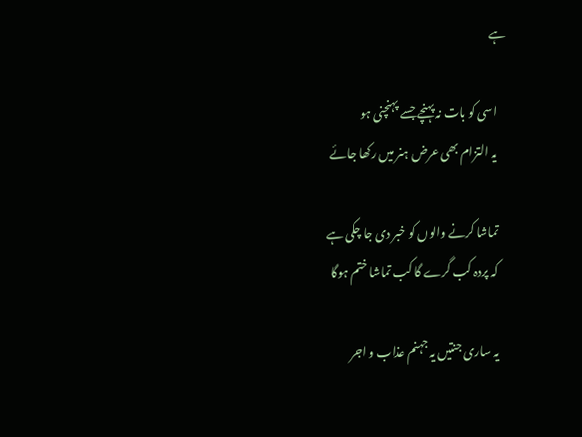ہے

    اسی کو بات نہ پہنچے جسے پہنچنی ہو
    یہ التزام بھی عرض ہنر میں رکھا جائے

    تماشا کرنے والوں کو خبر دی جا چکی ہے
    کہ پردہ کب گرے گا کب تماشا ختم ہوگا

    یہ ساری جنتیں یہ جہنم عذاب و اجر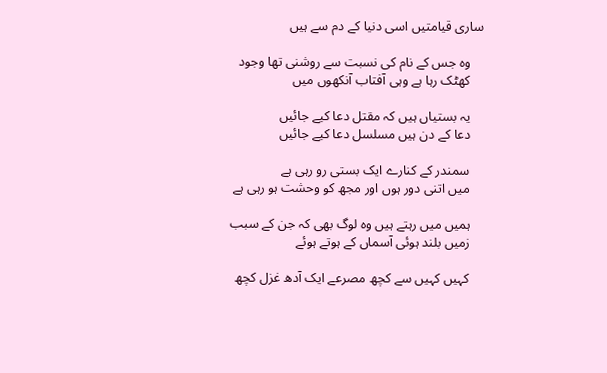ساری قیامتیں اسی دنیا کے دم سے ہیں

    وہ جس کے نام کی نسبت سے روشنی تھا وجود
    کھٹک رہا ہے وہی آفتاب آنکھوں میں

    یہ بستیاں ہیں کہ مقتل دعا کیے جائیں
    دعا کے دن ہیں مسلسل دعا کیے جائیں

    سمندر کے کنارے ایک بستی رو رہی ہے
    میں اتنی دور ہوں اور مجھ کو وحشت ہو رہی ہے

    ہمیں میں رہتے ہیں وہ لوگ بھی کہ جن کے سبب
    زمیں بلند ہوئی آسماں کے ہوتے ہوئے

    کہیں کہیں سے کچھ مصرعے ایک آدھ غزل کچھ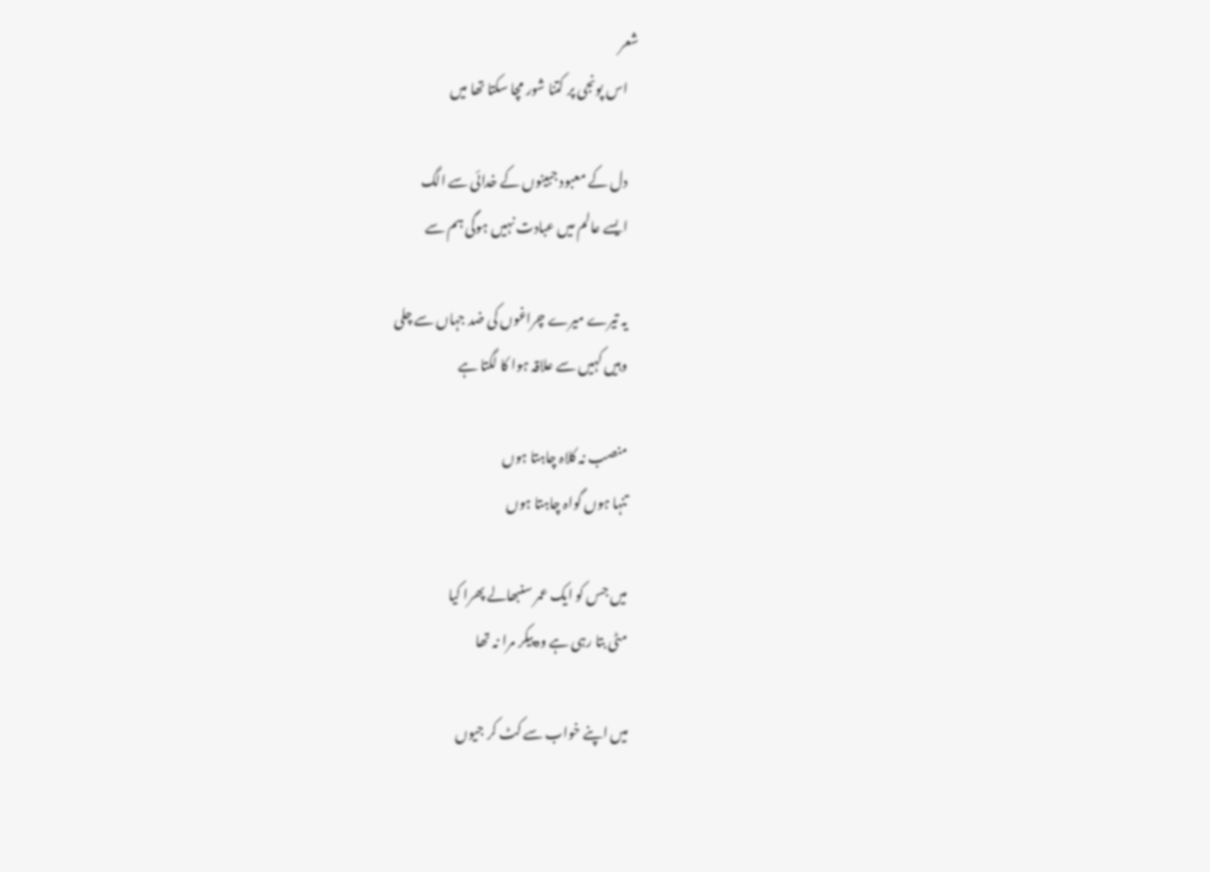شعر
    اس پونجی پر کتنا شور مچا سکتا تھا میں

    دل کے معبود جبینوں کے خدائی سے الگ
    ایسے عالم میں عبادت نہیں ہوگی ہم سے

    یہ تیرے میرے چراغوں کی ضد جہاں سے چلی
    وہیں کہیں سے علاقہ ہوا کا لگتا ہے

    منصب نہ کلاہ چاہتا ہوں
    تنہا ہوں گواہ چاہتا ہوں

    میں جس کو ایک عمر سنبھالے پھرا کیا
    مٹی بتا رہی ہے وہ پیکر مرا نہ تھا

    میں اپنے خواب سے کٹ کر جیوں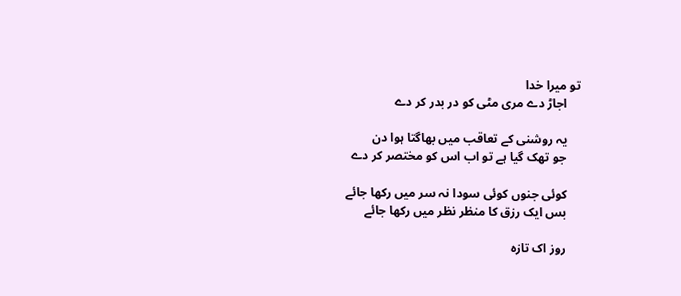تو میرا خدا
    اجاڑ دے مری مٹی کو در بدر کر دے

    یہ روشنی کے تعاقب میں بھاگتا ہوا دن
    جو تھک گیا ہے تو اب اس کو مختصر کر دے

    کوئی جنوں کوئی سودا نہ سر میں رکھا جائے
    بس ایک رزق کا منظر نظر میں رکھا جائے

    روز اک تازہ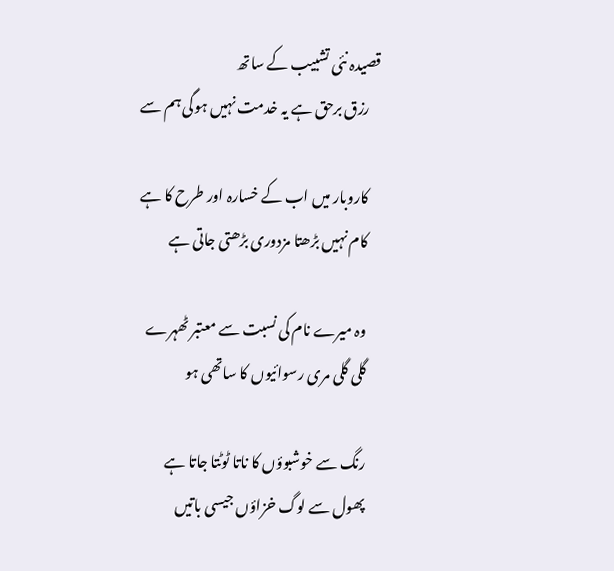قصیدہ نئی تشبیب کے ساتھ
    رزق برحق ہے یہ خدمت نہیں ہوگی ہم سے

    کاروبار میں اب کے خسارہ اور طرح کا ہے
    کام نہیں بڑھتا مزدوری بڑھتی جاتی ہے

    وہ میرے نام کی نسبت سے معتبر ٹھہرے
    گلی گلی مری رسوائیوں کا ساتھی ہو

    رنگ سے خوشبوؤں کا ناتا ٹوٹتا جاتا ہے
    پھول سے لوگ خزاؤں جیسی باتیں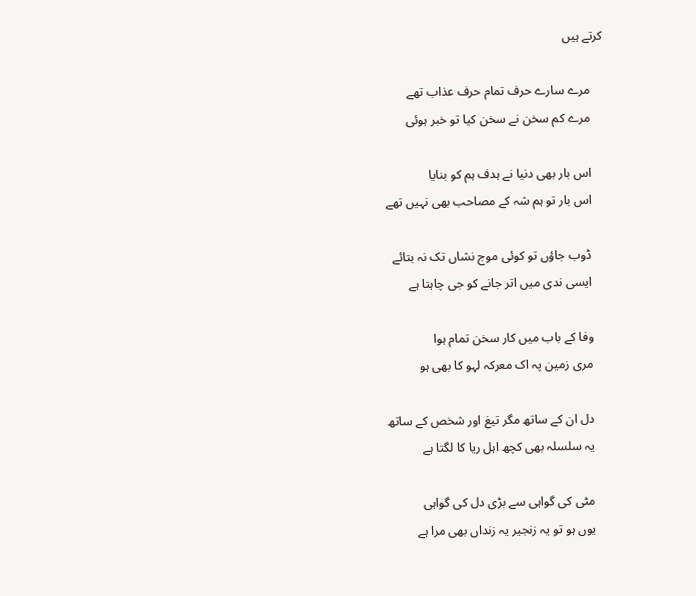کرتے ہیں

    مرے سارے حرف تمام حرف عذاب تھے
    مرے کم سخن نے سخن کیا تو خبر ہوئی

    اس بار بھی دنیا نے ہدف ہم کو بنایا
    اس بار تو ہم شہ کے مصاحب بھی نہیں تھے

    ڈوب جاؤں تو کوئی موج نشاں تک نہ بتائے
    ایسی ندی میں اتر جانے کو جی چاہتا ہے

    وفا کے باب میں کار سخن تمام ہوا
    مری زمین پہ اک معرکہ لہو کا بھی ہو

    دل ان کے ساتھ مگر تیغ اور شخص کے ساتھ
    یہ سلسلہ بھی کچھ اہل ریا کا لگتا ہے

    مٹی کی گواہی سے بڑی دل کی گواہی
    یوں ہو تو یہ زنجیر یہ زنداں بھی مرا ہے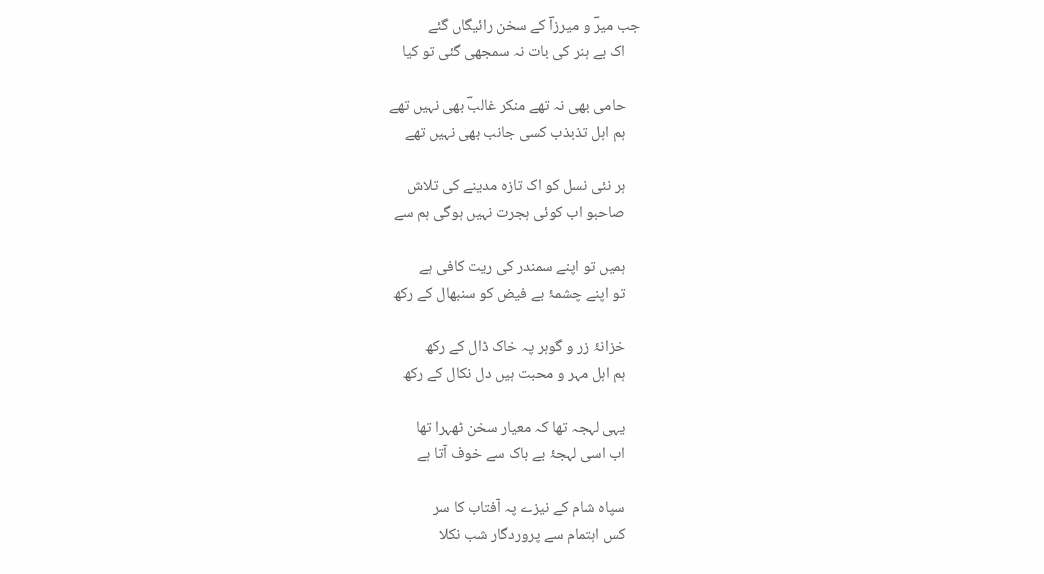جب میرؔ و میرزاؔ کے سخن رائیگاں گئے
    اک بے ہنر کی بات نہ سمجھی گئی تو کیا

    حامی بھی نہ تھے منکر غالبؔ بھی نہیں تھے
    ہم اہل تذبذب کسی جانب بھی نہیں تھے

    ہر نئی نسل کو اک تازہ مدینے کی تلاش
    صاحبو اب کوئی ہجرت نہیں ہوگی ہم سے

    ہمیں تو اپنے سمندر کی ریت کافی ہے
    تو اپنے چشمۂ بے فیض کو سنبھال کے رکھ

    خزانۂ زر و گوہر پہ خاک ڈال کے رکھ
    ہم اہل مہر و محبت ہیں دل نکال کے رکھ

    یہی لہجہ تھا کہ معیار سخن ٹھہرا تھا
    اب اسی لہجۂ بے باک سے خوف آتا ہے

    سپاہ شام کے نیزے پہ آفتاب کا سر
    کس اہتمام سے پروردگار شب نکلا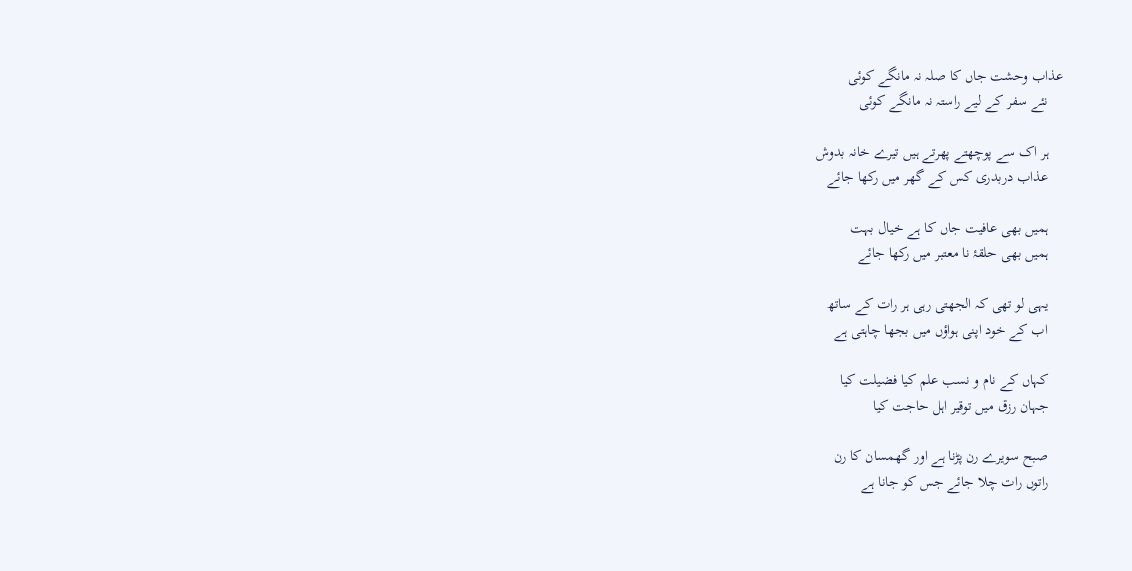عذاب وحشت جاں کا صلہ نہ مانگے کوئی
    نئے سفر کے لیے راستہ نہ مانگے کوئی

    ہر اک سے پوچھتے پھرتے ہیں تیرے خانہ بدوش
    عذاب دربدری کس کے گھر میں رکھا جائے

    ہمیں بھی عافیت جاں کا ہے خیال بہت
    ہمیں بھی حلقۂ نا معتبر میں رکھا جائے

    یہی لو تھی کہ الجھتی رہی ہر رات کے ساتھ
    اب کے خود اپنی ہواؤں میں بجھا چاہتی ہے

    کہاں کے نام و نسب علم کیا فضیلت کیا
    جہان رزق میں توقیر اہل حاجت کیا

    صبح سویرے رن پڑنا ہے اور گھمسان کا رن
    راتوں رات چلا جائے جس کو جانا ہے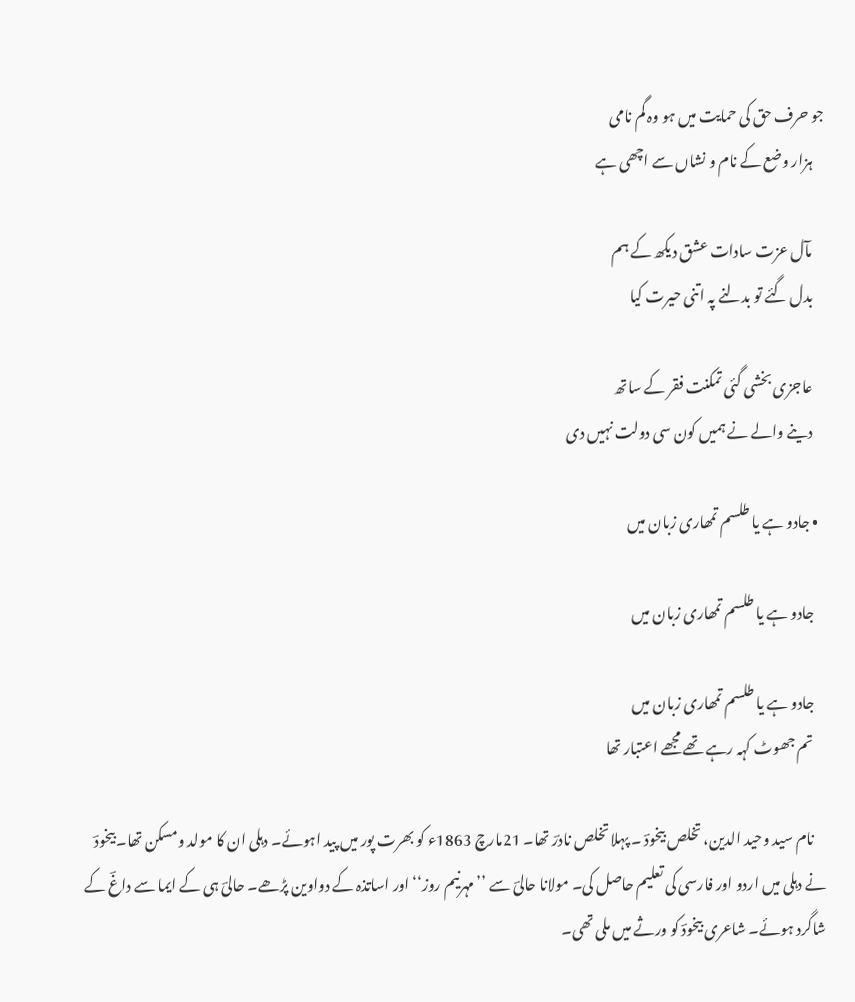جو حرف حق کی حمایت میں ہو وہ گم نامی
    ہزار وضع کے نام و نشاں سے اچھی ہے

    مآل عزت سادات عشق دیکھ کے ہم
    بدل گئے تو بدلنے پہ اتنی حیرت کیا

    عاجزی بخشی گئی تمکنت فقر کے ساتھ
    دینے والے نے ہمیں کون سی دولت نہیں دی

  • جادو ہے یا طلسم تمھاری زبان میں

    جادو ہے یا طلسم تمھاری زبان میں

    جادو ہے یا طلسم تمھاری زبان میں
    تم جھوٹ کہہ رہے تھے مجھے اعتبار تھا

    نام سید وحید الدین، تخلص بیخودؔ ۔ پہلا تخلص نادرؔ تھا۔ 21مارچ 1863ء کو بھرت پور میں پید اہوئے۔ دہلی ان کا مولد ومسکن تھا۔ بیخودؔ نے دہلی میں اردو اور فارسی کی تعلیم حاصل کی۔ مولانا حالیؔ سے ’’مہرنیم روز‘‘ اور اساتذہ کے دواوین پڑھے۔ حالیؔ ہی کے ایما سے داغؔ کے شاگرد ہوئے۔ شاعری بیخودؔ کو ورثے میں ملی تھی۔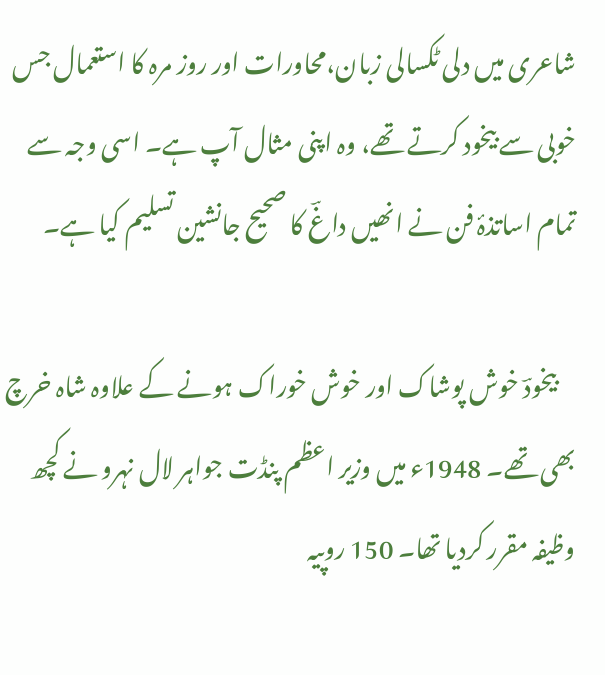شاعری میں دلی ٹکسالی زبان،محاورات اور روز مرہ کا استعمال جس خوبی سے بیخود کرتے تھے، وہ اپنی مثال آپ ہے۔ اسی وجہ سے تمام اساتذۂ فن نے انھیں داغؔ کا صحیح جانشین تسلیم کیا ہے۔

    بیخودؔ خوش پوشاک اور خوش خوراک ہونے کے علاوہ شاہ خرچ بھی تھے۔ 1948ء میں وزیر اعظم پنڈت جواہر لال نہرو نے کچھ وظیفہ مقرر کردیا تھا۔ 150 روپیہ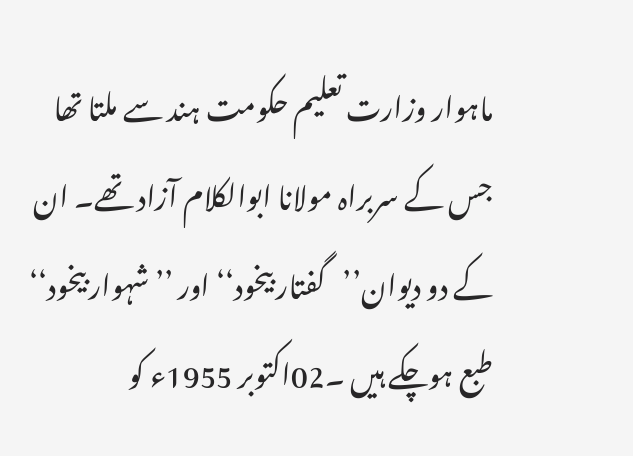ماہوار وزارت تعلیم حکومت ہند سے ملتا تھا جس کے سربراہ مولانا ابوالکلام آزاد تھے۔ ان کے دو دیوان’’گفتار بیخود‘‘ اور ’’شہوار بیخود‘‘ طبع ہوچکے ہیں ۔02اکتوبر 1955ء کو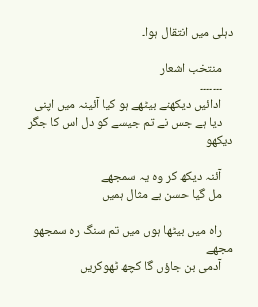دہلی میں انتقال ہوا۔

    منتخب اشعار
    ۔۔۔۔۔۔۔
    ادائیں دیکھنے بیٹھے ہو کیا آئینہ میں اپنی
    دیا ہے جس نے تم جیسے کو دل اس کا جگر دیکھو

    آئنہ دیکھ کر وہ یہ سمجھے
    مل گیا حسن بے مثال ہمیں

    راہ میں بیٹھا ہوں میں تم سنگ رہ سمجھو مجھے
    آدمی بن جاؤں گا کچھ ٹھوکریں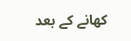کھانے کے بعد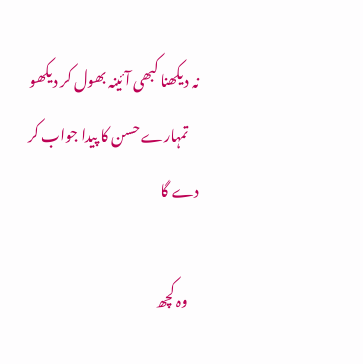نہ دیکھنا کبھی آئینہ بھول کر دیکھو
    تمہارے حسن کا پیدا جواب کر دے گا

    وہ کچھ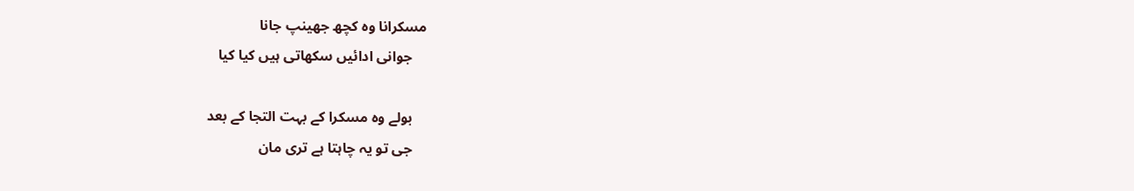مسکرانا وہ کچھ جھینپ جانا
    جوانی ادائیں سکھاتی ہیں کیا کیا

    بولے وہ مسکرا کے بہت التجا کے بعد
    جی تو یہ چاہتا ہے تری مان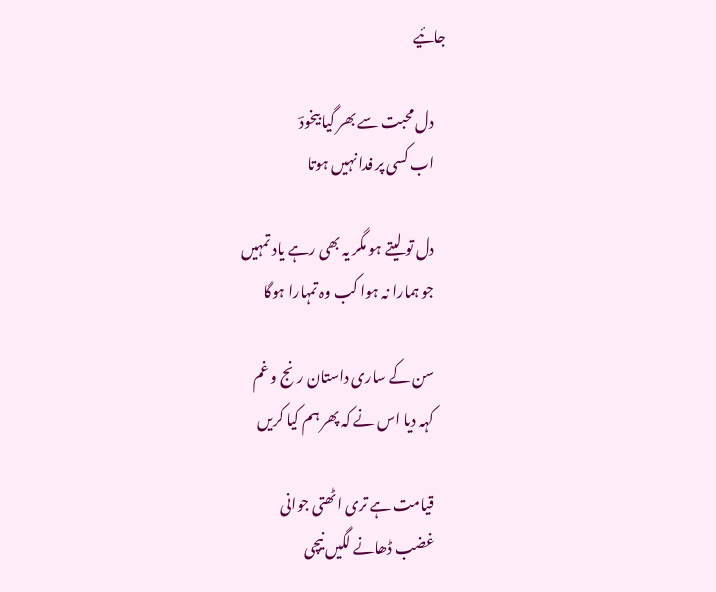جائیے

    دل محبت سے بھر گیا بیخودؔ
    اب کسی پر فدا نہیں ہوتا

    دل تو لیتے ہو مگر یہ بھی رہے یاد تمہیں
    جو ہمارا نہ ہوا کب وہ تمہارا ہوگا

    سن کے ساری داستان رنج و غم
    کہہ دیا اس نے کہ پھر ہم کیا کریں

    قیامت ہے تری اٹھتی جوانی
    غضب ڈھانے لگیں نیچی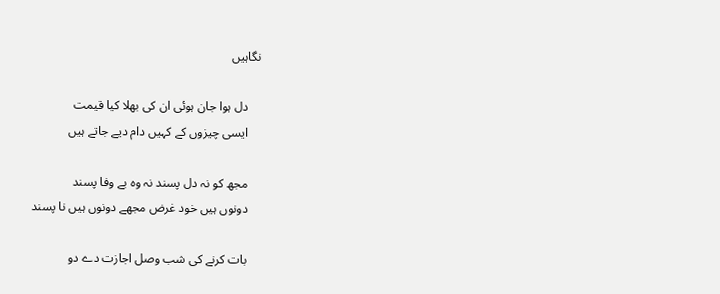نگاہیں

    دل ہوا جان ہوئی ان کی بھلا کیا قیمت
    ایسی چیزوں کے کہیں دام دیے جاتے ہیں

    مجھ کو نہ دل پسند نہ وہ بے وفا پسند
    دونوں ہیں خود غرض مجھے دونوں ہیں نا پسند

    بات کرنے کی شب وصل اجازت دے دو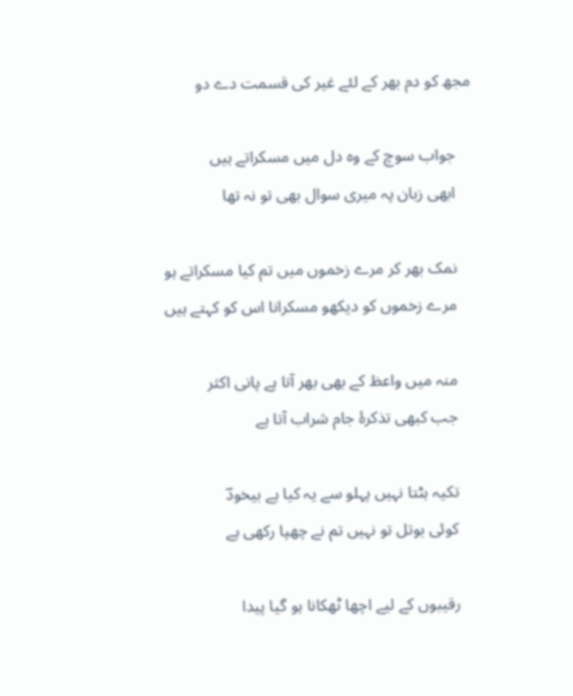مجھ کو دم بھر کے لئے غیر کی قسمت دے دو

    جواب سوچ کے وہ دل میں مسکراتے ہیں
    ابھی زبان پہ میری سوال بھی تو نہ تھا

    نمک بھر کر مرے زخموں میں تم کیا مسکراتے ہو
    مرے زخموں کو دیکھو مسکرانا اس کو کہتے ہیں

    منہ میں واعظ کے بھی بھر آتا ہے پانی اکثر
    جب کبھی تذکرۂ جام شراب آتا ہے

    تکیہ ہٹتا نہیں پہلو سے یہ کیا ہے بیخودؔ
    کوئی بوتل تو نہیں تم نے چھپا رکھی ہے

    رقیبوں کے لیے اچھا ٹھکانا ہو گیا پیدا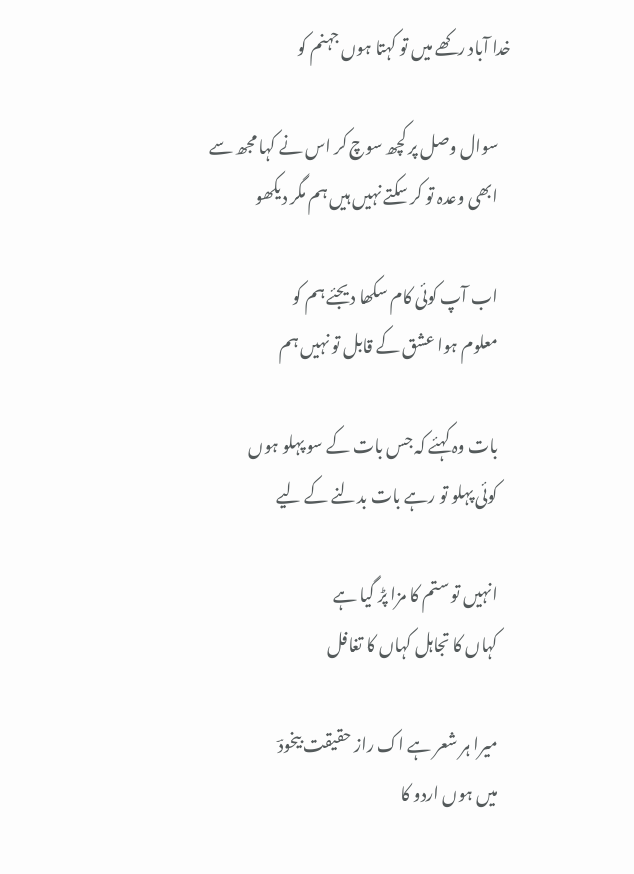خدا آباد رکھے میں تو کہتا ہوں جہنم کو

    سوال وصل پر کچھ سوچ کر اس نے کہا مجھ سے
    ابھی وعدہ تو کر سکتے نہیں ہیں ہم مگر دیکھو

    اب آپ کوئی کام سکھا دیجئے ہم کو
    معلوم ہوا عشق کے قابل تو نہیں ہم

    بات وہ کہئے کہ جس بات کے سو پہلو ہوں
    کوئی پہلو تو رہے بات بدلنے کے لیے

    انہیں تو ستم کا مزا پڑ گیا ہے
    کہاں کا تجاہل کہاں کا تغافل

    میرا ہر شعر ہے اک راز حقیقت بیخودؔ
    میں ہوں اردو کا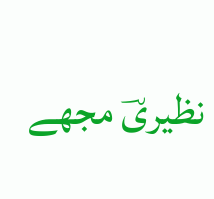نظیریؔ مجھے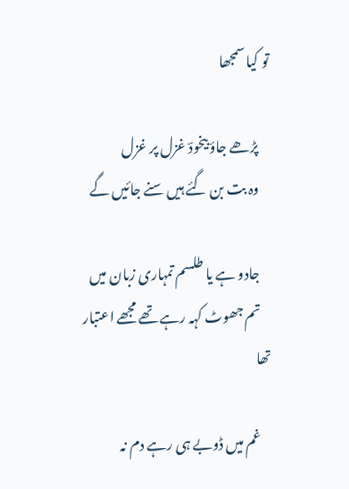تو کیا سمجھا

    پڑھے جاؤ بیخودؔ غزل پر غزل
    وہ بت بن گئے ہیں سنے جائیں گے

    جادو ہے یا طلسم تمہاری زبان میں
    تم جھوٹ کہہ رہے تھے مجھے اعتبار تھا

    غم میں ڈوبے ہی رہے دم نہ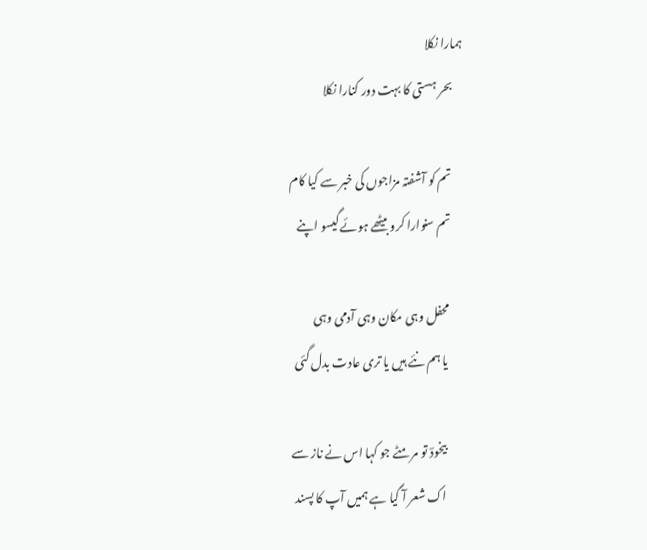ہمارا نکلا
    بحر ہستی کا بہت دور کنارا نکلا

    تم کو آشفتہ مزاجوں کی خبر سے کیا کام
    تم سنوارا کرو بیٹھے ہوئے گیسو اپنے

    محفل وہی مکان وہی آدمی وہی
    یا ہم نئے ہیں یا تری عادت بدل گئی

    بیخودؔ تو مر مٹے جو کہا اس نے ناز سے
    اک شعر آ گیا ہے ہمیں آپ کا پسند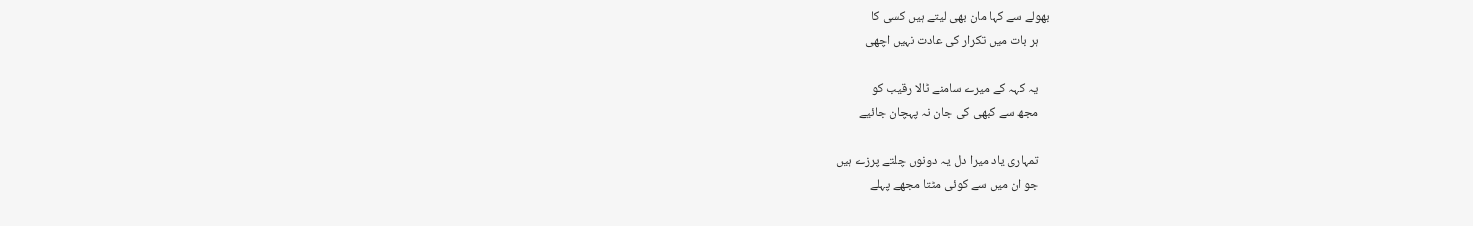بھولے سے کہا مان بھی لیتے ہیں کسی کا
    ہر بات میں تکرار کی عادت نہیں اچھی

    یہ کہہ کے میرے سامنے ٹالا رقیب کو
    مجھ سے کبھی کی جان نہ پہچان جائیے

    تمہاری یاد میرا دل یہ دونوں چلتے پرزے ہیں
    جو ان میں سے کوئی مٹتا مجھے پہلے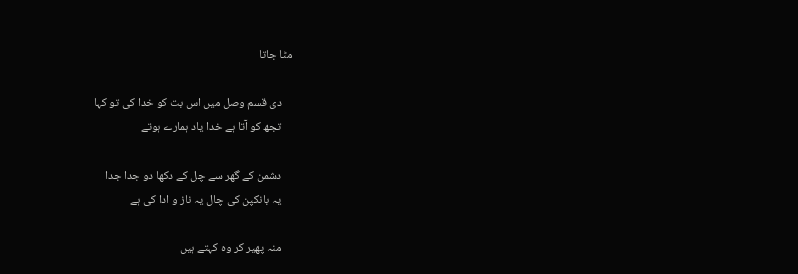مٹا جاتا

    دی قسم وصل میں اس بت کو خدا کی تو کہا
    تجھ کو آتا ہے خدا یاد ہمارے ہوتے

    دشمن کے گھر سے چل کے دکھا دو جدا جدا
    یہ بانکپن کی چال یہ ناز و ادا کی ہے

    منہ پھیر کر وہ کہتے ہیں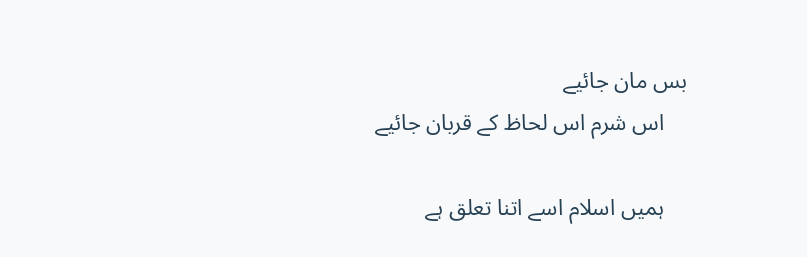بس مان جائیے
    اس شرم اس لحاظ کے قربان جائیے

    ہمیں اسلام اسے اتنا تعلق ہے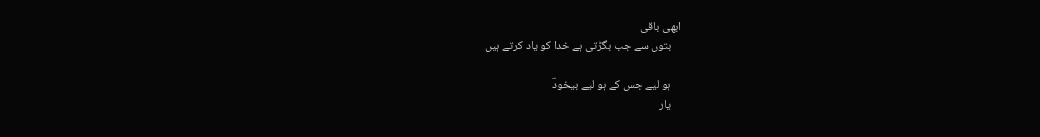ابھی باقی
    بتوں سے جب بگڑتی ہے خدا کو یاد کرتے ہیں

    ہو لیے جس کے ہو لیے بیخودؔ
    یار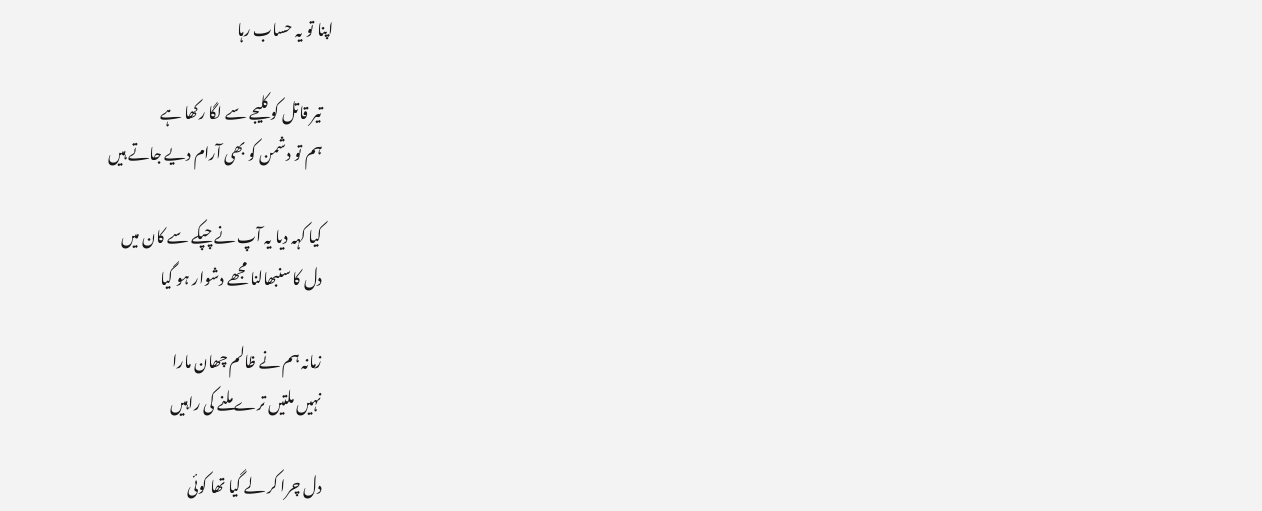اپنا تو یہ حساب رہا

    تیر قاتل کو کلیجے سے لگا رکھا ہے
    ہم تو دشمن کو بھی آرام دیے جاتے ہیں

    کیا کہہ دیا یہ آپ نے چپکے سے کان میں
    دل کا سنبھالنا مجھے دشوار ہو گیا

    زمانہ ہم نے ظالم چھان مارا
    نہیں ملتیں ترے ملنے کی راہیں

    دل چرا کر لے گیا تھا کوئی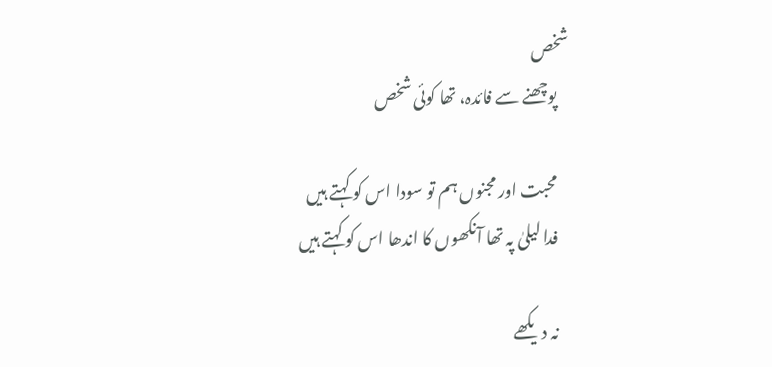شخص
    پوچھنے سے فائدہ، تھا کوئی شخص

    محبت اور مجنوں ہم تو سودا اس کو کہتے ہیں
    فدا لیلیٰ پہ تھا آنکھوں کا اندھا اس کو کہتے ہیں

    نہ دیکھے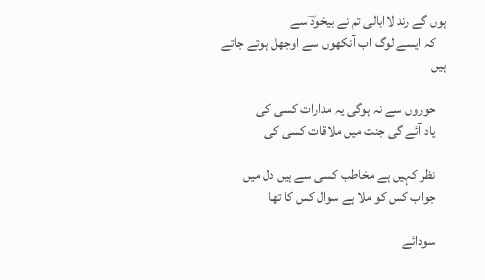ہوں گے رند لاابالی تم نے بیخودؔ سے
    کہ ایسے لوگ اب آنکھوں سے اوجھل ہوتے جاتے ہیں

    حوروں سے نہ ہوگی یہ مدارات کسی کی
    یاد آئے گی جنت میں ملاقات کسی کی

    نظر کہیں ہے مخاطب کسی سے ہیں دل میں
    جواب کس کو ملا ہے سوال کس کا تھا

    سودائے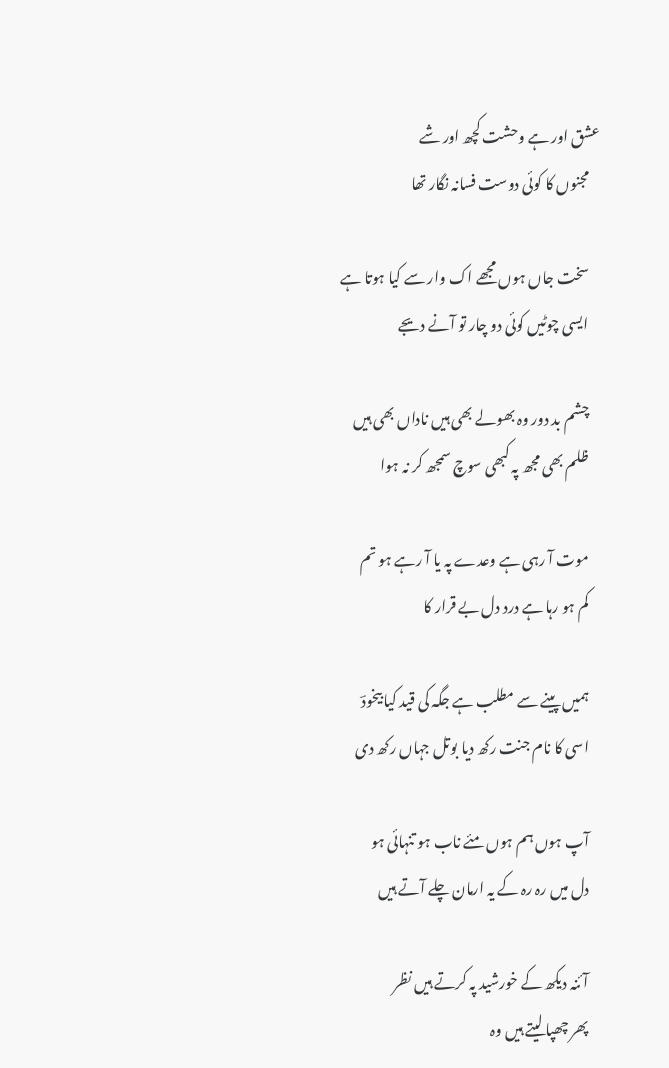عشق اور ہے وحشت کچھ اور شے
    مجنوں کا کوئی دوست فسانہ نگار تھا

    سخت جاں ہوں مجھے اک وار سے کیا ہوتا ہے
    ایسی چوٹیں کوئی دو چار تو آنے دیجے

    چشم بد دور وہ بھولے بھی ہیں ناداں بھی ہیں
    ظلم بھی مجھ پہ کبھی سوچ سمجھ کر نہ ہوا

    موت آ رہی ہے وعدے پہ یا آ رہے ہو تم
    کم ہو رہا ہے درد دل بے قرار کا

    ہمیں پینے سے مطلب ہے جگہ کی قید کیا بیخودؔ
    اسی کا نام جنت رکھ دیا بوتل جہاں رکھ دی

    آپ ہوں ہم ہوں مئے ناب ہو تنہائی ہو
    دل میں رہ رہ کے یہ ارمان چلے آتے ہیں

    آئنہ دیکھ کے خورشید پہ کرتے ہیں نظر
    پھر چھپا لیتے ہیں وہ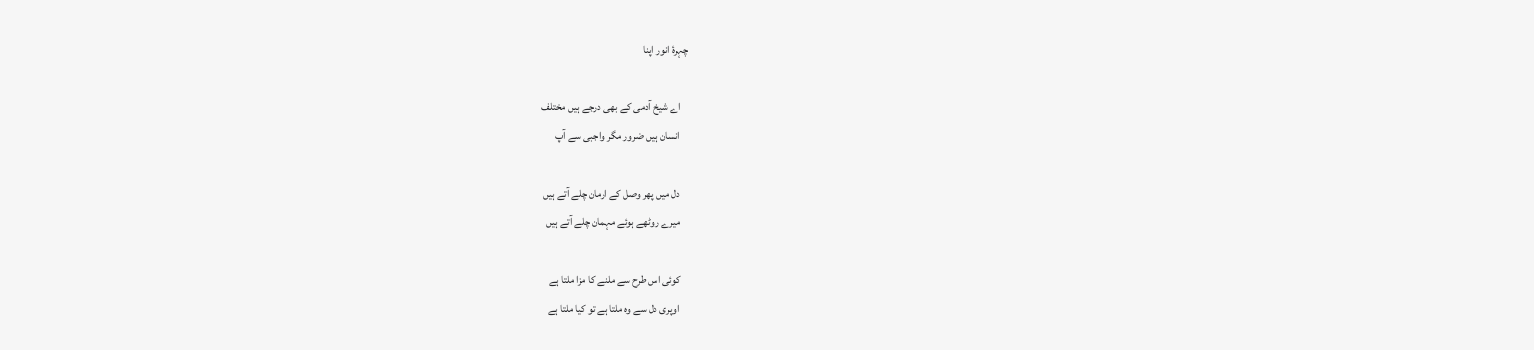چہرۂ انور اپنا

    اے شیخ آدمی کے بھی درجے ہیں مختلف
    انسان ہیں ضرور مگر واجبی سے آپ

    دل میں پھر وصل کے ارمان چلے آتے ہیں
    میرے روٹھے ہوئے مہمان چلے آتے ہیں

    کوئی اس طرح سے ملنے کا مزا ملتا ہے
    اوپری دل سے وہ ملتا ہے تو کیا ملتا ہے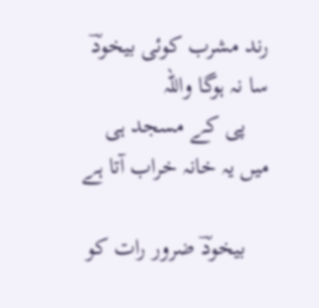رند مشرب کوئی بیخودؔ سا نہ ہوگا واللہ
    پی کے مسجد ہی میں یہ خانہ خراب آتا ہے

    بیخودؔ ضرور رات کو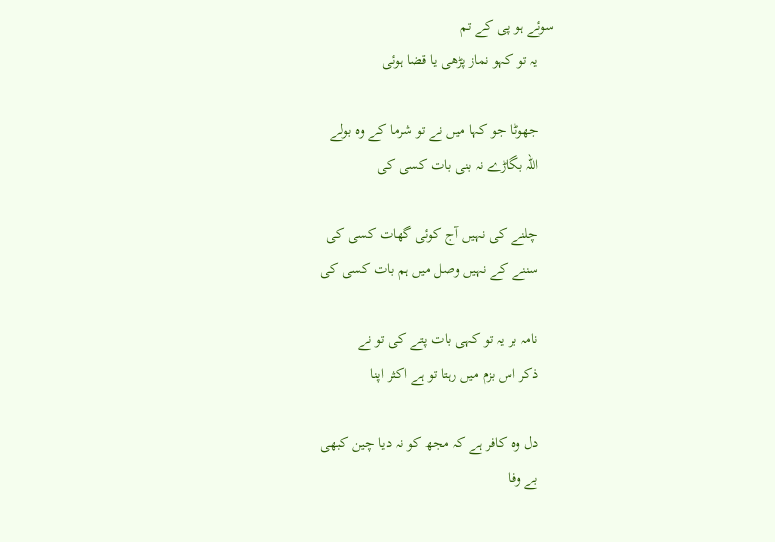سوئے ہو پی کے تم
    یہ تو کہو نماز پڑھی یا قضا ہوئی

    جھوٹا جو کہا میں نے تو شرما کے وہ بولے
    اللہ بگاڑے نہ بنی بات کسی کی

    چلنے کی نہیں آج کوئی گھات کسی کی
    سننے کے نہیں وصل میں ہم بات کسی کی

    نامہ بر یہ تو کہی بات پتے کی تو نے
    ذکر اس بزم میں رہتا تو ہے اکثر اپنا

    دل وہ کافر ہے کہ مجھ کو نہ دیا چین کبھی
    بے وفا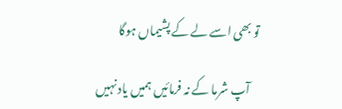تو بھی اسے لے کے پشیماں ہوگا

    آپ شرما کے نہ فرمائیں ہمیں یاد نہیں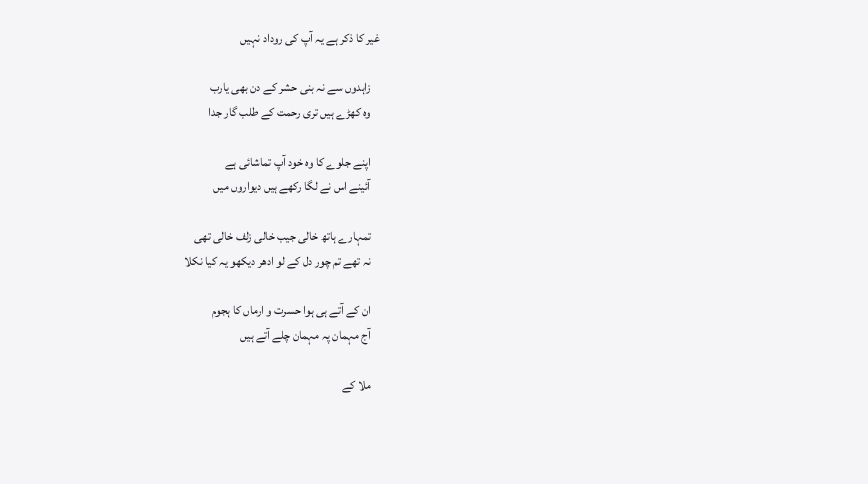غیر کا ذکر ہے یہ آپ کی روداد نہیں

    زاہدوں سے نہ بنی حشر کے دن بھی یارب
    وہ کھڑے ہیں تری رحمت کے طلب گار جدا

    اپنے جلوے کا وہ خود آپ تماشائی ہے
    آئینے اس نے لگا رکھے ہیں دیواروں میں

    تمہارے ہاتھ خالی جیب خالی زلف خالی تھی
    نہ تھے تم چور دل کے لو ادھر دیکھو یہ کیا نکلا

    ان کے آتے ہی ہوا حسرت و ارماں کا ہجوم
    آج مہمان پہ مہمان چلے آتے ہیں

    ملا کے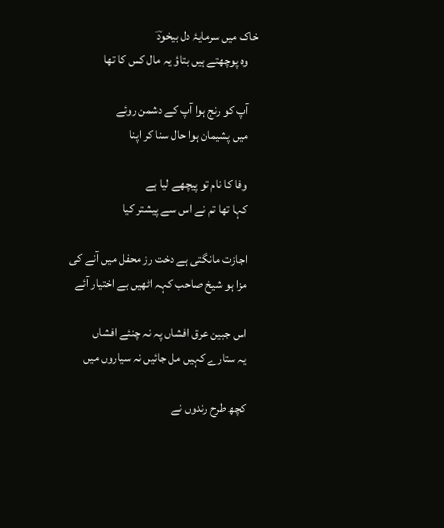خاک میں سرمایۂ دل بیخودؔ
    وہ پوچھتے ہیں بتاؤ یہ مال کس کا تھا

    آپ کو رنج ہوا آپ کے دشمن روئے
    میں پشیمان ہوا حال سنا کر اپنا

    وفا کا نام تو پیچھے لیا ہے
    کہا تھا تم نے اس سے پیشتر کیا

    اجازت مانگتی ہے دخت رز محفل میں آنے کی
    مزا ہو شیخ صاحب کہہ اٹھیں بے اختیار آئے

    اس جبین عرق افشاں پہ نہ چنئے افشاں
    یہ ستارے کہیں مل جائیں نہ سیاروں میں

    کچھ طرح رندوں نے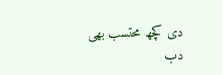دی کچھ محتسب بھی دب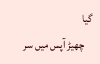گیا
    چھیڑ آپس میں سر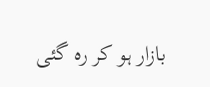بازار ہو کر رہ گئی